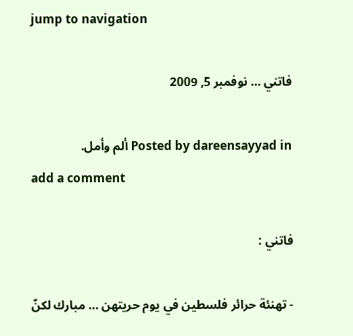jump to navigation

فاتني … نوفمبر 5, 2009

Posted by dareensayyad in ألم وأمل.
add a comment

فاتني :

- تهنئة حرائر فلسطين في يوم حريتهن … مبارك لكنّ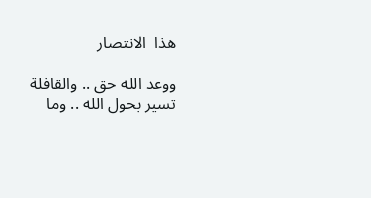هذا  الانتصار

ووعد الله حق .. والقافلة تسير بحول الله .. وما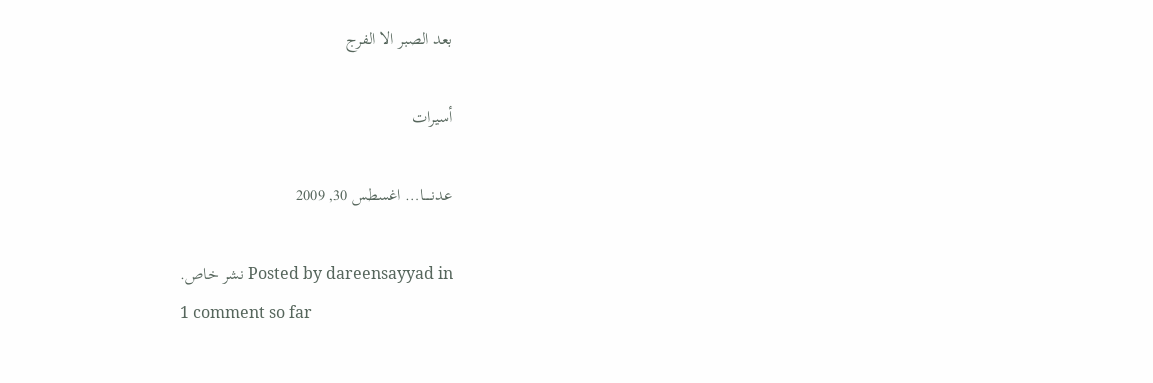بعد الصبر الا الفرج

أسيرات

عدنـــــا… اغسطس 30, 2009

Posted by dareensayyad in نشر خاص.
1 comment so far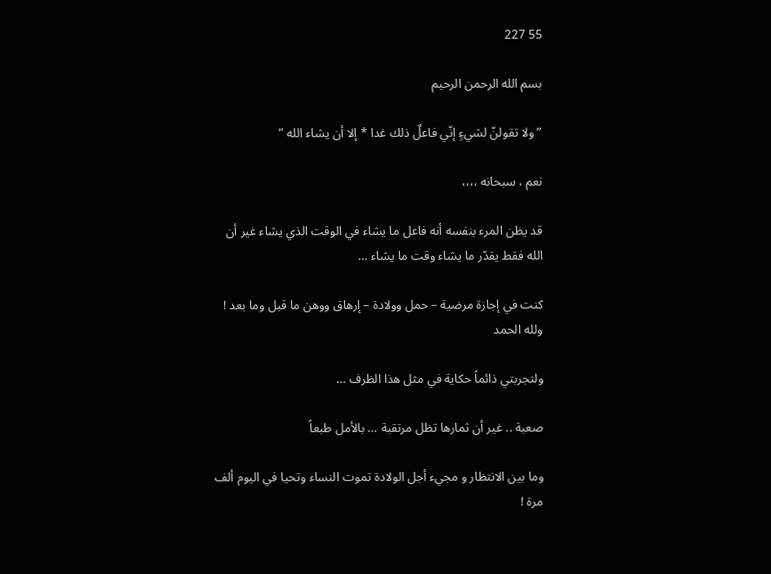55 227

بسم الله الرحمن الرحيم

” ولا تقولنّ لشيءٍ إنّي فاعلٌ ذلك غدا * إلا أن يشاء الله ”

نعم ، سبحانه ،،،،

قد يظن المرء بنفسه أنه فاعل ما يشاء في الوقت الذي يشاء غير أن الله فقط يقدّر ما يشاء وقت ما يشاء …

كنت في إجازة مرضية – حمل وولادة – إرهاق ووهن ما قبل وما بعد ! ولله الحمد

ولتجربتي ذائماً حكاية في مثل هذا الظرف …

صعبة .. غير أن ثمارها تظل مرتقبة … بالأمل طبعاً

وما بين الانتظار و مجيء أجل الولادة تموت النساء وتحيا في اليوم ألف مرة !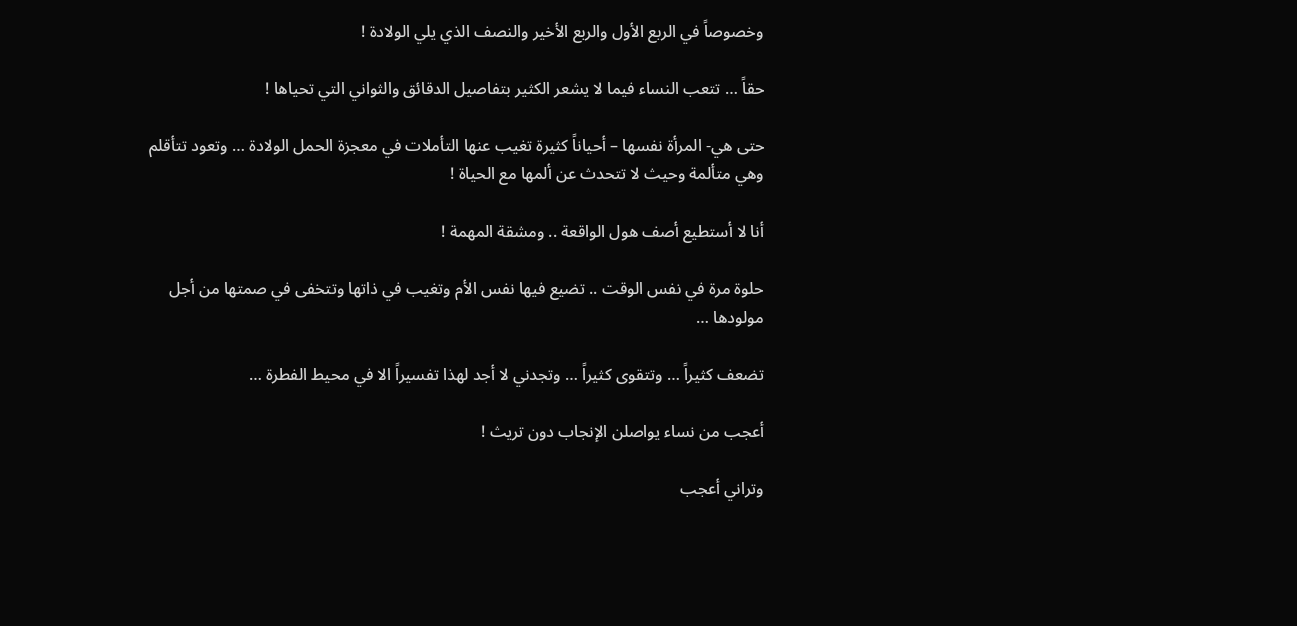وخصوصاً في الربع الأول والربع الأخير والنصف الذي يلي الولادة !

حقاً … تتعب النساء فيما لا يشعر الكثير بتفاصيل الدقائق والثواني التي تحياها !

حتى هي- المرأة نفسها – أحياناً كثيرة تغيب عنها التأملات في معجزة الحمل الولادة … وتعود تتأقلم وهي متألمة وحيث لا تتحدث عن ألمها مع الحياة !

أنا لا أستطيع أصف هول الواقعة .. ومشقة المهمة !

حلوة مرة في نفس الوقت .. تضيع فيها نفس الأم وتغيب في ذاتها وتتخفى في صمتها من أجل مولودها …

تضعف كثيراً … وتتقوى كثيراً … وتجدني لا أجد لهذا تفسيراً الا في محيط الفطرة …

أعجب من نساء يواصلن الإنجاب دون تريث !

وتراني أعجب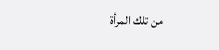من تلك المرأة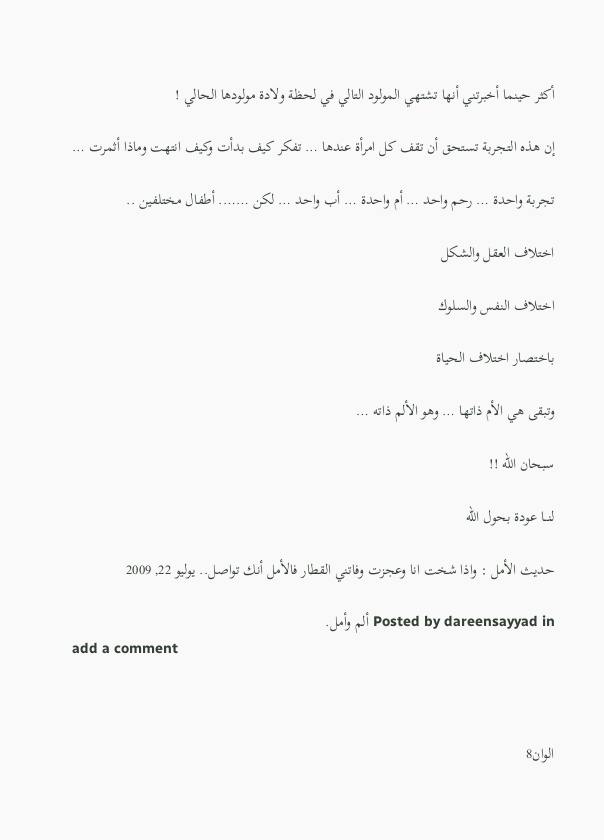أكثر حينما أخبرتني أنها تشتهي المولود التالي في لحظة ولادة مولودها الحالي !

إن هذه التجربة تستحق أن تقف كل امرأة عندها … تفكر كيف بدأت وكيف انتهت وماذا أثمرت …

تجربة واحدة … رحم واحد … أم واحدة … أب واحد … لكن ……. أطفال مختلفين ..

اختلاف العقل والشكل

اختلاف النفس والسلوك

باختصار اختلاف الحياة

وتبقى هي الأم ذاتها … وهو الألم ذاته …

سبحان الله !!

لنـــا عودة بحول الله

حديث الأمل : واذا شخت انا وعجزت وفاتني القطار فالأمل أنك تواصل.. يوليو 22, 2009

Posted by dareensayyad in ألم وأمل.
add a comment



الوان8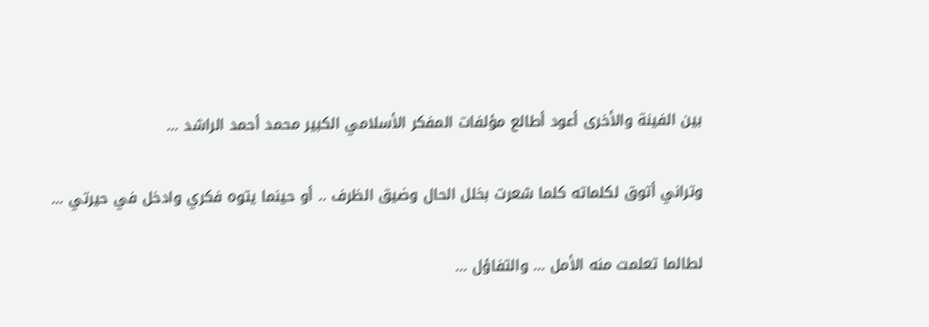بين الفينة والأخرى أعود أطالع مؤلفات المفكر الأسلامي الكبير محمد أحمد الراشد …

وتراني أتوق لكلماته كلما شعرت بخلل الحال وضيق الظرف .. أو حينما يتوه فكري وادخل في حيرتي …

لطالما تعلمت منه الأمل … والتفاؤل …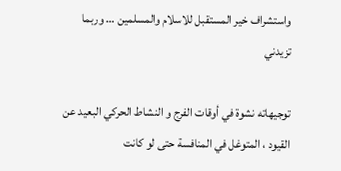واستشراف خير المستقبل للاسلام والمسلمين … وربما تزيدني

توجيهاته نشوة في أوقات الفرج و النشاط الحركي البعيد عن القيود ، المتوغل في المنافسة حتى لو كانت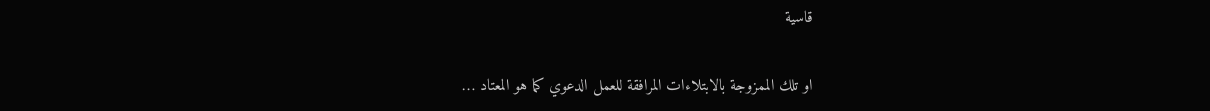قاسية

او تلك الممزوجة بالابتلاءات المرافقة للعمل الدعوي كما هو المعتاد …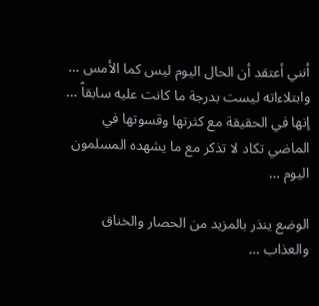أنني أعتقد أن الحال اليوم ليس كما الأمس … وابتلاءاته ليست بدرجة ما كانت عليه سابقاً … إنها في الحقيقة مع كثرتها وقسوتها في الماضي تكاد لا تذكر مع ما يشهده المسلمون اليوم …

الوضع ينذر بالمزيد من الحصار والخناق والعذاب …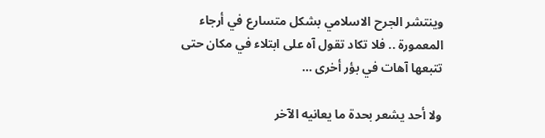وينتشر الجرح الاسلامي بشكل متسارع في أرجاء المعمورة .. فلا تكاد تقول آه على ابتلاء في مكان حتى تتبعها آهات في بؤر أخرى …

ولا أحد يشعر بحدة ما يعانيه الآخر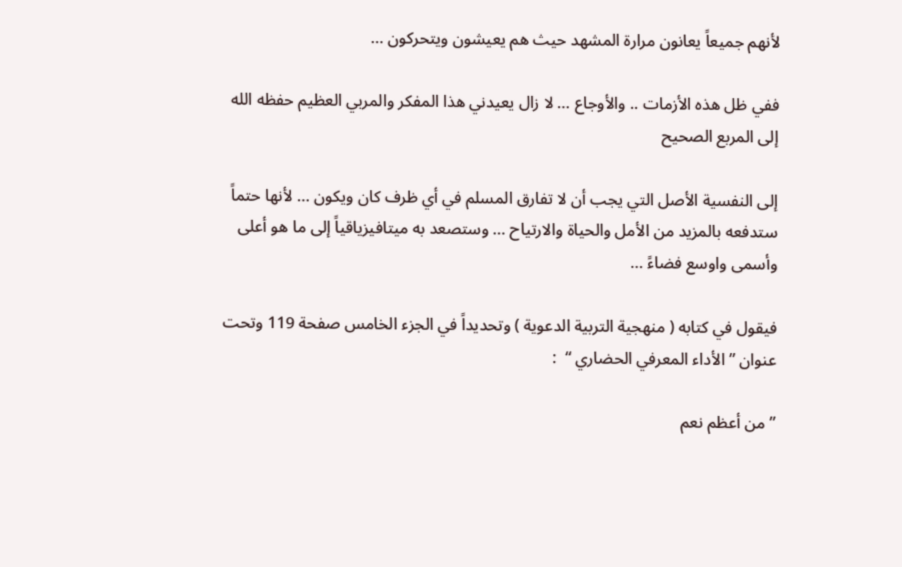لأنهم جميعاً يعانون مرارة المشهد حيث هم يعيشون ويتحركون …

ففي ظل هذه الأزمات .. والأوجاع … لا زال يعيدني هذا المفكر والمربي العظيم حفظه الله إلى المربع الصحيح

إلى النفسية الأصل التي يجب أن لا تفارق المسلم في أي ظرف كان ويكون … لأنها حتماً ستدفعه بالمزيد من الأمل والحياة والارتياح … وستصعد به ميتافيزياقياً إلى ما هو أعلى وأسمى واوسع فضاءً …

فيقول في كتابه ( منهجية التربية الدعوية ) وتحديداً في الجزء الخامس صفحة 119 وتحت عنوان ” الأداء المعرفي الحضاري “  :

” من أعظم نعم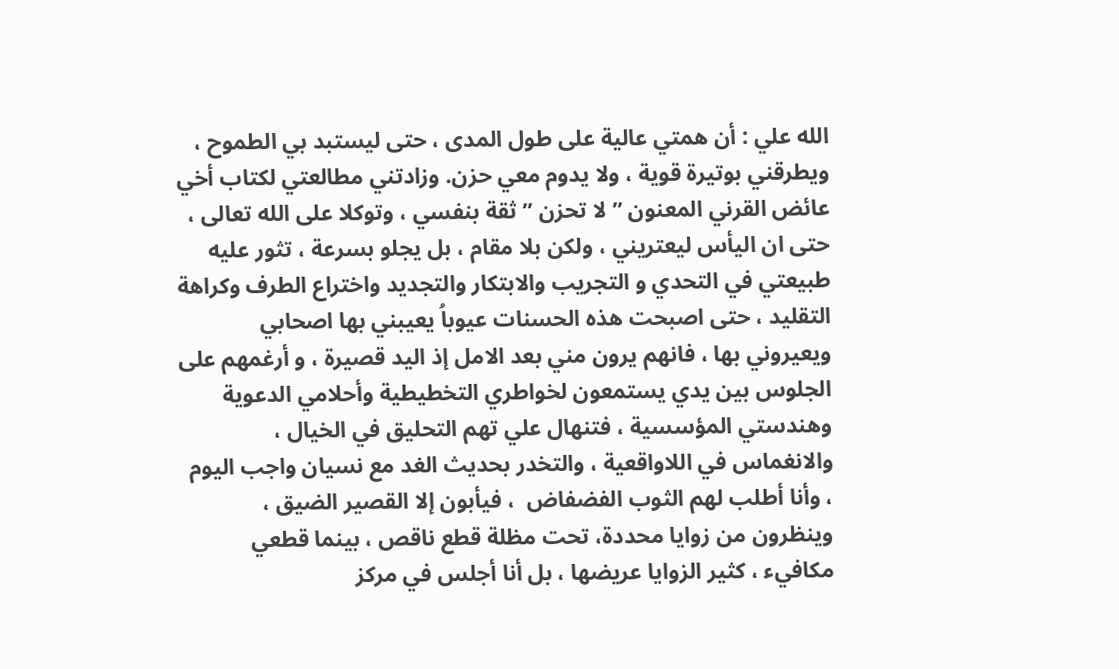الله علي : أن همتي عالية على طول المدى ، حتى ليستبد بي الطموح ، ويطرقني بوتيرة قوية ، ولا يدوم معي حزن. وزادتني مطالعتي لكتاب أخي عائض القرني المعنون ” لا تحزن ” ثقة بنفسي ، وتوكلا على الله تعالى ، حتى ان اليأس ليعتريني ، ولكن بلا مقام ، بل يجلو بسرعة ، تثور عليه طبيعتي في التحدي و التجريب والابتكار والتجديد واختراع الطرف وكراهة التقليد ، حتى اصبحت هذه الحسنات عيوباُ يعيبني بها اصحابي ويعيروني بها ، فانهم يرون مني بعد الامل إذ اليد قصيرة ، و أرغمهم على الجلوس بين يدي يستمعون لخواطري التخطيطية وأحلامي الدعوية وهندستي المؤسسية ، فتنهال علي تهم التحليق في الخيال ، والانغماس في اللاواقعية ، والتخدر بحديث الغد مع نسيان واجب اليوم ، وأنا أطلب لهم الثوب الفضفاض  ، فيأبون إلا القصير الضيق ، وينظرون من زوايا محددة، تحت مظلة قطع ناقص ، بينما قطعي مكافيء ، كثير الزوايا عريضها ، بل أنا أجلس في مركز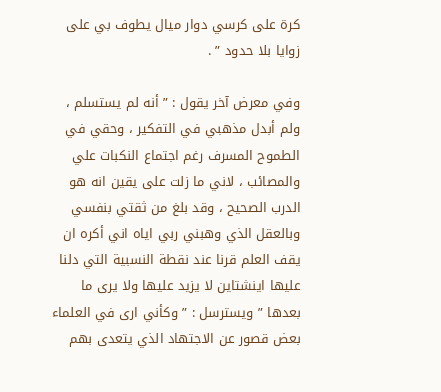كرة على كرسي دوار ميال يطوف بي على زوايا بلا حدود ” .

وفي معرض آخر يقول : ” أنه لم يستسلم ، ولم أبدل مذهبي في التفكير ، وحقي في الطموح المسرف رغم اجتماع النكبات علي والمصائب ، لاني ما زلت على يقين انه هو الدرب الصحيح ، وقد بلغ من ثقتي بنفسي وبالعقل الذي وهبني ربي اياه اني أكره ان يقف العلم قرنا عند نقطة النسبية التي دلنا عليها اينشتاين لا يزيد عليها ولا يرى ما بعدها ” ويسترسل : ” وكأني ارى في العلماء بعض قصور عن الاجتهاد الذي يتعدى بهم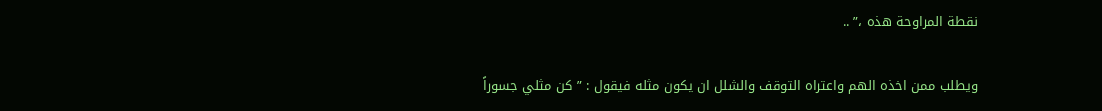نقطة المراوحة هذه ،” ..

ويطلب ممن اخذه الهم واعتراه التوقف والشلل ان يكون مثله فيقول : ” كن مثلي جسوراً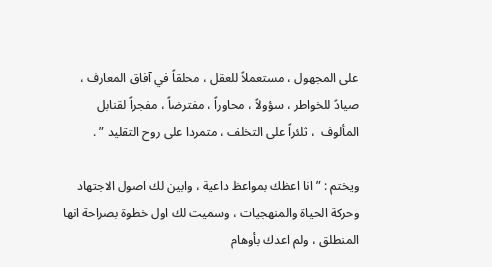على المجهول ، مستعملاً للعقل ، محلقاً في آفاق المعارف ، صيادً للخواطر ، سؤولاً ، محاوراً ، مفترضاً ، مفجراً لقنابل المألوف  ، ثلئراً على التخلف ، متمردا على روح التقليد ” .

ويختم : ” انا اعظك بمواعظ داعية ، وابين لك اصول الاجتهاد وحركة الحياة والمنهجيات ، وسميت لك اول خطوة بصراحة انها المنطلق ، ولم اعدك بأوهام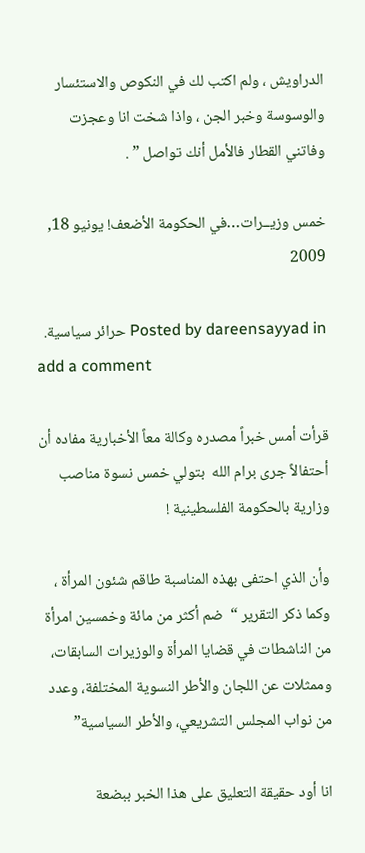الدراويش ، ولم اكتب لك في النكوص والاستئسار والوسوسة وخبر الجن ، واذا شخت انا وعجزت وفاتني القطار فالأمل أنك تواصل ” .

خمس وزيــرات…في الحكومة الأضعف! يونيو 18, 2009

Posted by dareensayyad in حرائر سياسية.
add a comment

قرأت أمس خبراً مصدره وكالة معاً الأخبارية مفاده أن أحتفالاً جرى برام الله  بتولي خمس نسوة مناصب وزارية بالحكومة الفلسطينية !

وأن الذي احتفى بهذه المناسبة طاقم شئون المرأة ، وكما ذكر التقرير “  ضم أكثر من مائة وخمسين امرأة من الناشطات في قضايا المرأة والوزيرات السابقات، وممثلات عن اللجان والأطر النسوية المختلفة، وعدد من نواب المجلس التشريعي، والأطر السياسية”

انا أود حقيقة التعليق على هذا الخبر ببضعة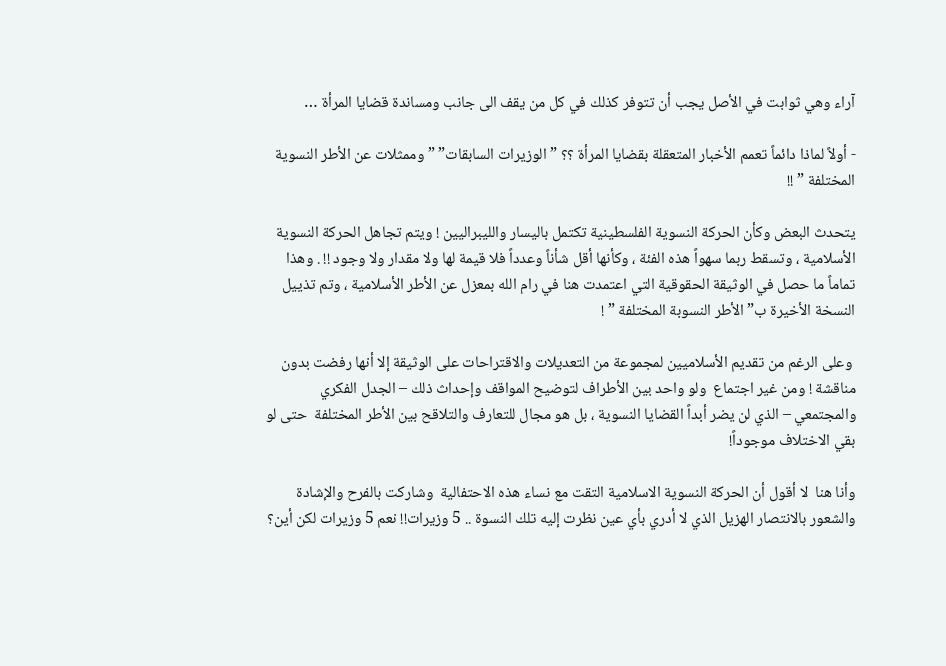آراء وهي ثوابت في الأصل يجب أن تتوفر كذلك في كل من يقف الى جانب ومساندة قضايا المرأة …

- أولاً لماذا دائماً تعمم الأخبار المتعقلة بقضايا المرأة ؟؟ ” الوزيرات السابقات” ” وممثلات عن الأطر النسوية المختلفة ” !!

يتحدث البعض وكأن الحركة النسوية الفلسطينية تكتمل باليسار والليبراليين ! ويتم تجاهل الحركة النسوية الأسلامية ، وتسقط ربما سهواً هذه الفئة ، وكأنها أقل شأناً وعدداً فلا قيمة لها ولا مقدار ولا وجود !! . وهذا تماماً ما حصل في الوثيقة الحقوقية التي اعتمدت هنا في رام الله بمعزل عن الأطر الأسلامية ، وتم تذييل النسخة الأخيرة ب” الأطر النسوبة المختلفة ” !

 وعلى الرغم من تقديم الأسلاميين لمجموعة من التعديلات والاقتراحات على الوثيقة إلا أنها رفضت بدون مناقشة ! ومن غير اجتماع  ولو واحد بين الأطراف لتوضيح المواقف وإحداث ذلك – الجدل الفكري والمجتمعي – الذي لن يضر أبداً القضايا النسوية ، بل هو مجال للتعارف والتلاقح بين الأطر المختلفة  حتى لو بقي الاختلاف موجوداً!

وأنا هنا  لا أقول أن الحركة النسوية الاسلامية التقت مع نساء هذه الاحتفالية  وشاركت بالفرح والإشادة والشعور بالانتصار الهزيل الذي لا أدري بأي عين نظرت إليه تلك النسوة .. 5 وزيرات!! نعم 5 وزيرات لكن أين؟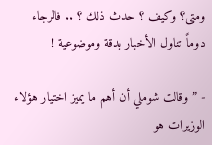ومتى؟ وكيف ؟ حدث ذلك ؟ .. فالرجاء دوماً تناول الأخبار بدقة وموضوعية !

- ” وقالت شوملي أن أهم ما يميز اختيار هؤلاء الوزيرات هو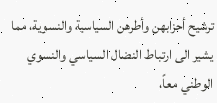ترشيح أحزابهن وأطرهن السياسية والنسوية، مما يشير الى ارتباط النضال السياسي والنسوي الوطني معاً،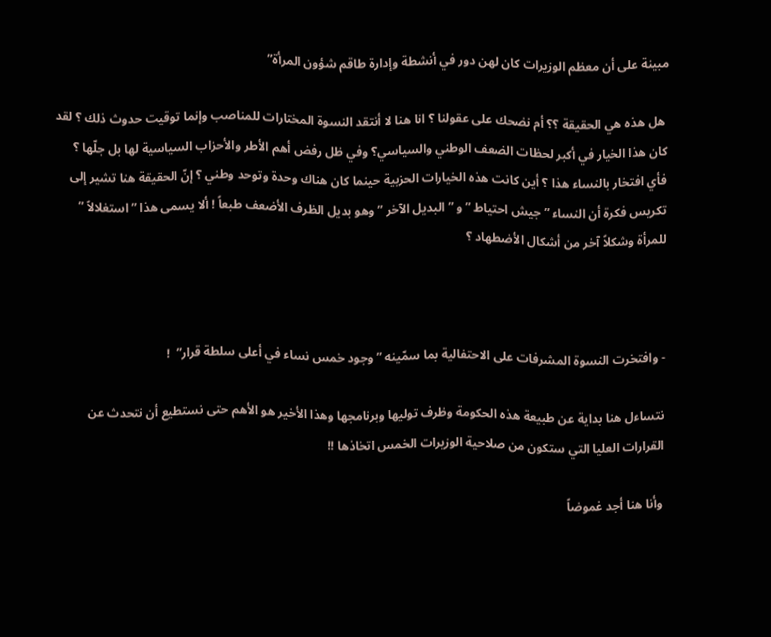مبينة على أن معظم الوزيرات كان لهن دور في أنشطة وإدارة طاقم شؤون المرأة”

 هل هذه هي الحقيقة ؟؟ أم نضحك على عقولنا ؟ انا هنا لا أنتقد النسوة المختارات للمناصب وإنما توقيت حدوث ذلك ؟ لقد كان هذا الخيار في أكبر لحظات الضعف الوطني والسياسي؟ وفي ظل رفض أهم الأطر والأحزاب السياسية لها بل جلّها ؟  فأي افتخار بالنساء هذا ؟ أين كانت هذه الخيارات الحزبية حينما كان هناك وحدة وتوحد وطني ؟ إنّ الحقيقة هنا تشير إلى تكريس فكرة أن النساء ” جيش احتياط ” و ” البديل الآخر ” وهو بديل الظرف الأضعف طبعاً ! ألا يسمى هذا ” استغلالاً ” للمرأة وشكلاً آخر من أشكال الأضطهاد ؟



- وافتخرت النسوة المشرفات على الاحتفالية بما سمّينه ” وجود خمس نساء في أعلى سلطة قرار”  !

نتساءل هنا بداية عن طبيعة هذه الحكومة وظرف توليها وبرنامجها وهذا الأخير هو الأهم حتى نستطيع أن نتحدث عن القرارات العليا التي ستكون من صلاحية الوزيرات الخمس اتخاذها !!

وأنا هنا أجد غموضاً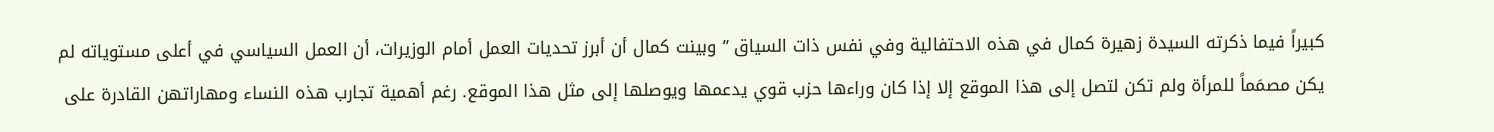كبيراً فيما ذكرته السيدة زهيرة كمال في هذه الاحتفالية وفي نفس ذات السياق ” وبينت كمال أن أبرز تحديات العمل أمام الوزيرات، أن العمل السياسي في أعلى مستوياته لم يكن مصمَماً للمرأة ولم تكن لتصل إلى هذا الموقع إلا إذا كان وراءها حزب قوي يدعمها ويوصلها إلى مثل هذا الموقع. رغم أهمية تجارب هذه النساء ومهاراتهن القادرة على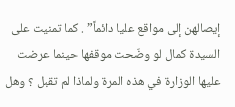إيصالهن إلى مواقع عليا دائماً” . كما تمنيت على السيدة كمال لو وضّحت موقفها حينما عرضت عليها الوزارة في هذه المرة ولماذا لم تقبل ؟ وهل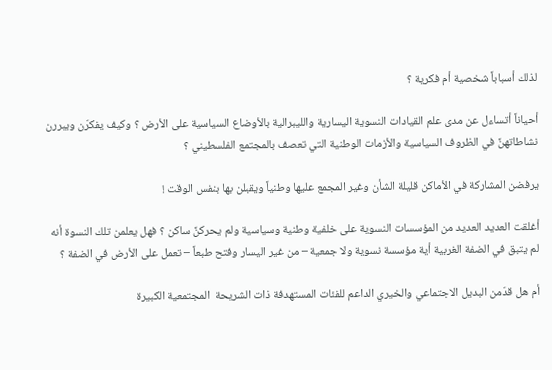لذلك أسباباً شخصية أم فكرية ؟

أحياناً أتساءل عن مدى علم القيادات النسوية اليسارية والليبرالية بالأوضاع السياسية على الأرض ؟ وكيف يفكرّن ويبررن نشاطاتهنً في الظروف السياسية والأزمات الوطنية التي تعصف بالمجتمع الفلسطيني ؟

يرفضن المشاركة في الأماكن قليلة الشأن وغير المجمع عليها وطنياً ويقبلن بها بنفس الوقت !

أغلقت العديد العديد من المؤسسات النسوية على خلفية وطنية وسياسية ولم يحركنً ساكن ؟ فهل يعلمن تلك النسوة أنه لم يتبق في الضفة الغربية أية مؤسسة نسوية ولا جمعية – من غير اليسار وفتح طبعاً – تعمل على الأرض في الضفة ؟

أم هل قدّمن البديل الاجتماعي والخيري الداعم للفئات المستهدفة ذات الشريحة  المجتمعية الكبيرة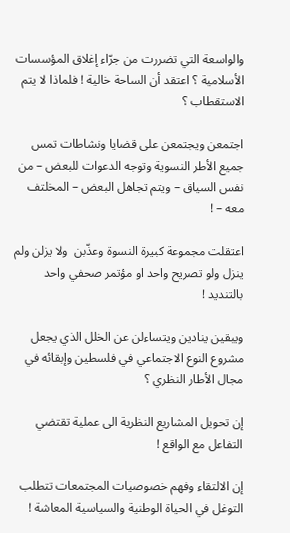والواسعة التي تضررت من جرّاء إغلاق المؤسسات الأسلامية ؟ اعتقد أن الساحة خالية ! فلماذا لا يتم الاستقطاب ؟

اجتمعن ويجتمعن على قضايا ونشاطات تمس جميع الأطر النسوية وتوجه الدعوات للبعض – من نفس السياق – ويتم تجاهل البعض – المخلتف معه – !

اعتقلت مجموعة كبيرة النسوة وعذّبن  ولا يزلن ولم ينزل ولو تصريح واحد او مؤتمر صحفي واحد بالتنديد !

ويبقين ينادين ويتساءلن عن الخلل الذي يجعل مشروع النوع الاجتماعي في فلسطين وإبقائه في مجال الأطار النظري ؟

إن تحويل المشاريع النظرية الى عملية تقتضي التفاعل مع الواقع !

إن الالتقاء وفهم خصوصيات المجتمعات تتطلب التوغل في الحياة الوطنية والسياسية المعاشة !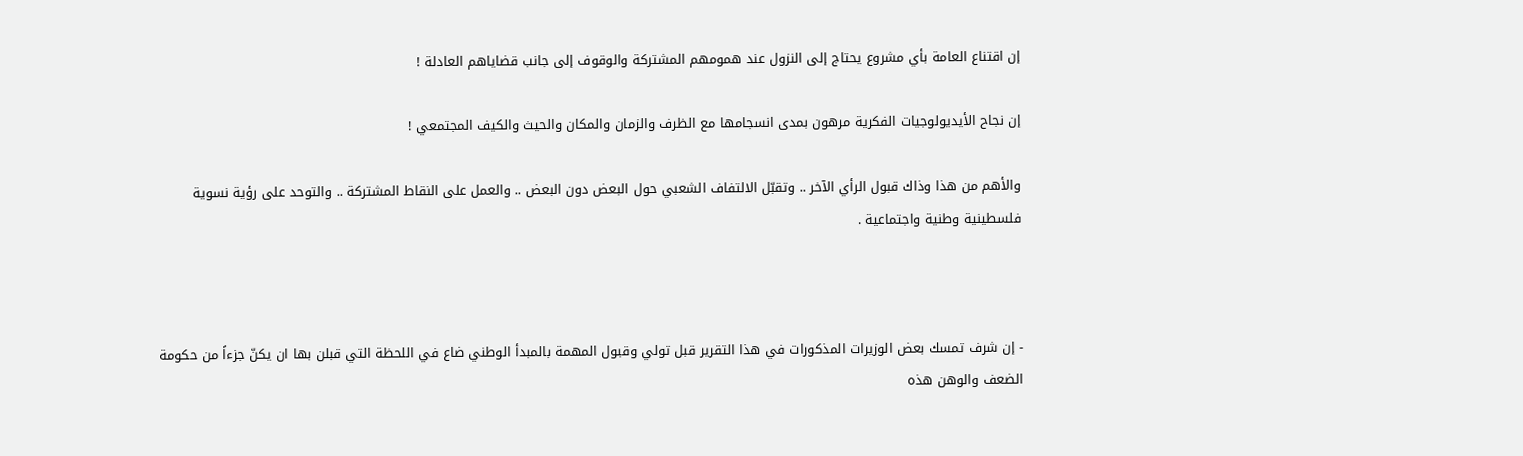إن اقتناع العامة بأي مشروع يحتاج إلى النزول عند همومهم المشتركة والوقوف إلى جانب قضاياهم العادلة !

إن نجاح الأيديولوجيات الفكرية مرهون بمدى انسجامها مع الظرف والزمان والمكان والحيث والكيف المجتمعي !

والأهم من هذا وذاك قبول الرأي الآخر .. وتقبّل الالتفاف الشعبي حول البعض دون البعض .. والعمل على النقاط المشتركة .. والتوحد على رؤية نسوية فلسطينية وطنية واجتماعية .



- إن شرف تمسك بعض الوزيرات المذكورات في هذا التقرير قبل تولي وقبول المهمة بالمبدأ الوطني ضاع في اللحظة التي قبلن بها ان يكنّ جزءاً من حكومة الضعف والوهن هذه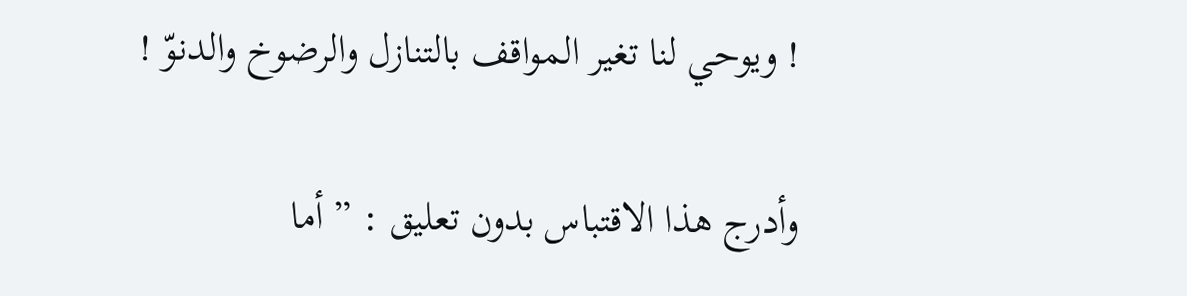! ويوحي لنا تغير المواقف بالتنازل والرضوخ والدنوّ !

وأدرج هذا الاقتباس بدون تعليق : ” أما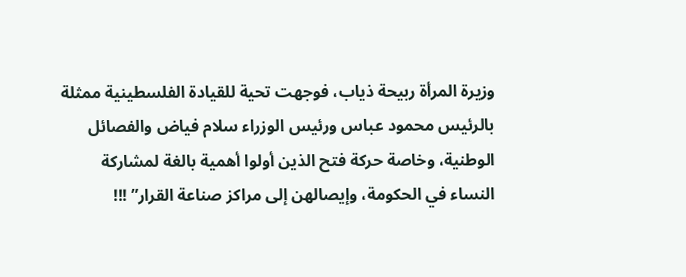وزيرة المرأة ربيحة ذياب، فوجهت تحية للقيادة الفلسطينية ممثلة بالرئيس محمود عباس ورئيس الوزراء سلام فياض والفصائل الوطنية، وخاصة حركة فتح الذين أولوا أهمية بالغة لمشاركة النساء في الحكومة، وإيصالهن إلى مراكز صناعة القرار” !!!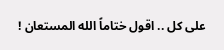على كل .. اقول ختاماً الله المستعان !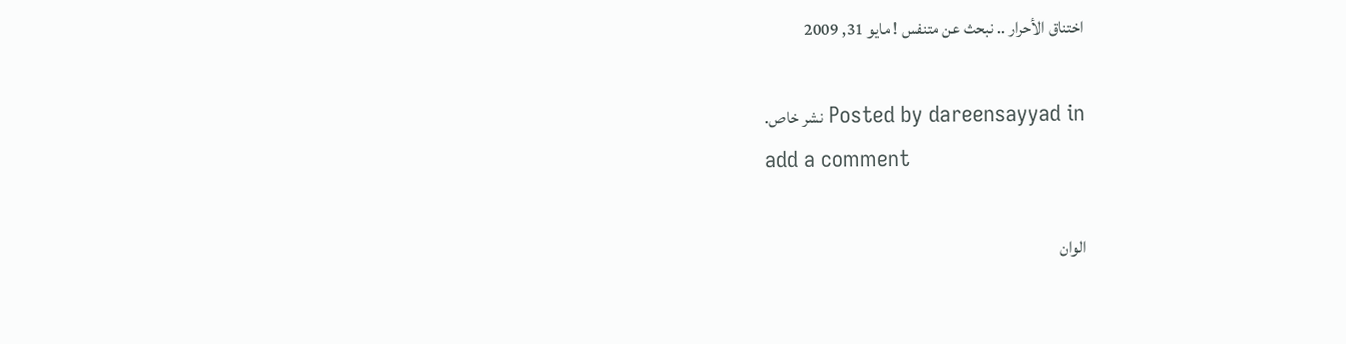اختناق الأحرار .. نبحث عن متنفس ! مايو 31, 2009

Posted by dareensayyad in نشر خاص.
add a comment

الوان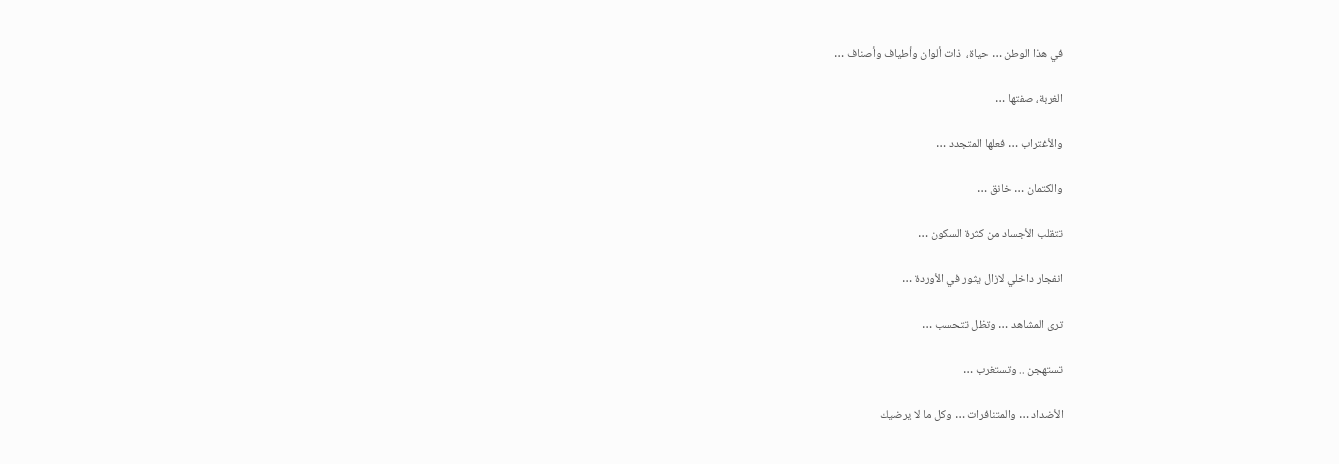في هذا الوطن … حياة،  ذات ألوان وأطياف وأصناف …

الغربة، صفتها …

والأغتراب … فعلها المتجدد …

والكتمان … خانق …

تتقلب الأجساد من كثرة السكون …

انفجار داخلي لازال يثور في الأوردة …

ترى المشاهد … وتظل تتحسب …

تستهجن .. وتستغرب …

الأضداد … والمتنافرات … وكل ما لا يرضيك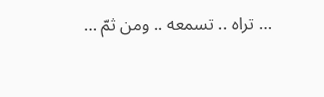… تراه .. تسمعه .. ومن ثمّ …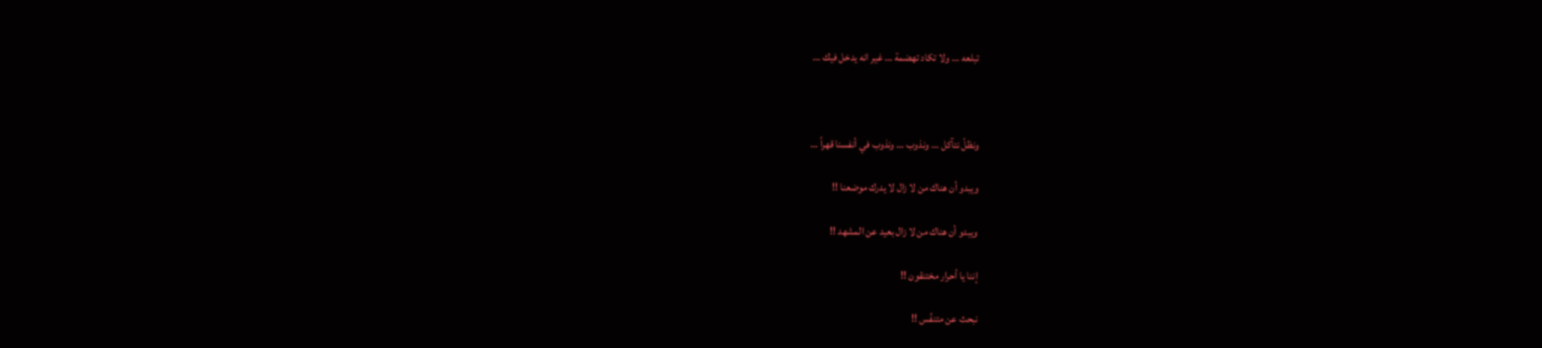تبلعه … ولا تكاد تهضمة … غير انه يدخل فيك …



ونظلّ نتآكل … ونذوب … ونذوب في أنفسنا قهراً …

ويبدو أن هناك من لا زال لا يدرك موضعنا !!

ويبدو أن هناك من لا زال بعيد عن المشهد !!

إننا يا أحرار مختنقون !!

نبحث عن متنفّس !!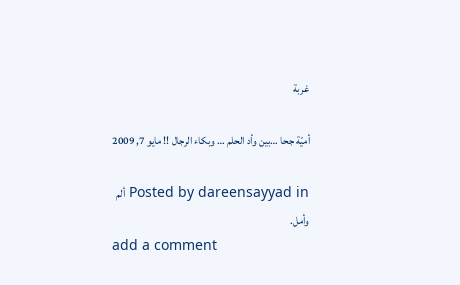غربة

أميّة جحا …بين وأد الحلم … وبكاء الرجال !! مايو 7, 2009

Posted by dareensayyad in ألم وأمل.
add a comment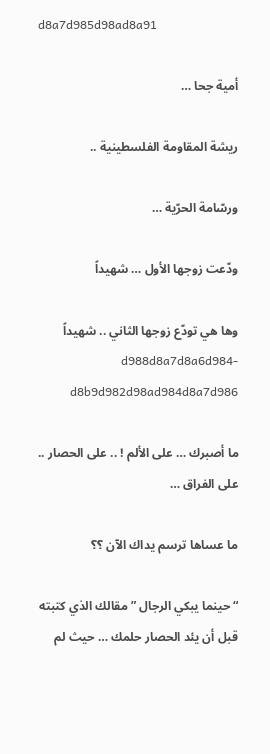d8a7d985d98ad8a91

أمية جحا …

ريشة المقاومة الفلسطينية ..

ورسّامة الحرّية …

ودّعت زوجها الأول … شهيداً

وها هي تودّع زوجها الثاني .. شهيداً  d988d8a7d8a6d984-d8b9d982d98ad984d8a7d986

ما أصبرك … على الألم ! .. على الحصار .. على الفراق …

ما عساها ترسم يداك الآن ؟؟

“ حينما يبكي الرجال ” مقالك الذي كتبته قبل أن يئد الحصار حلمك … حيث لم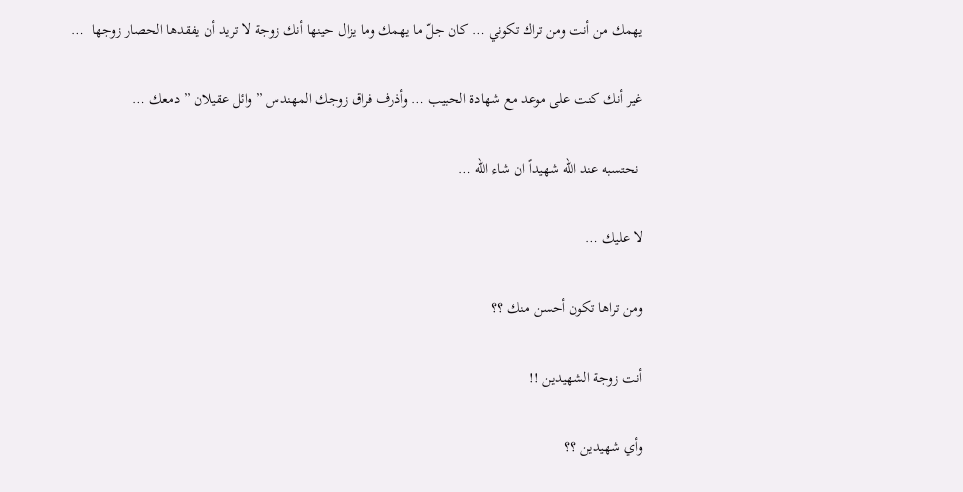يهمك من أنت ومن تراك تكوني … كان جلّ ما يهمك وما يزال حينها أنك زوجة لا تريد أن يفقدها الحصار زوجها  …

غير أنك كنت على موعد مع شهادة الحبيب … وأذرف فراق زوجك المهندس ” وائل عقيلان ” دمعك …

 نحتسبه عند الله شهيداً ان شاء الله …

لا عليك …

ومن تراها تكون أحسن منك ؟؟

أنت زوجة الشهيدين !!

وأي شهيدين ؟؟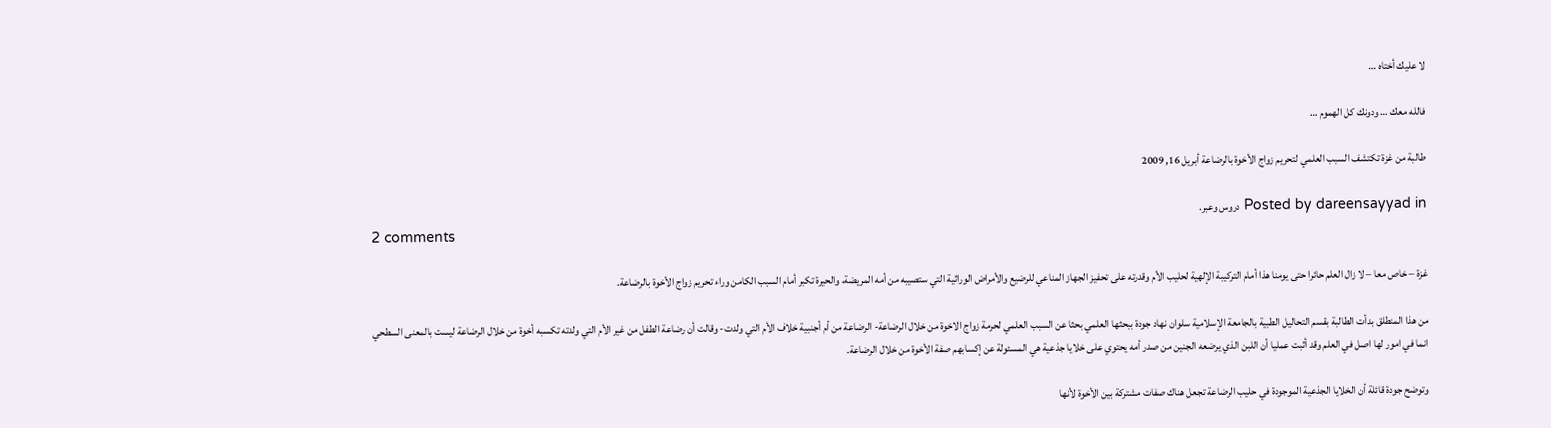لا عليك أختاه …

فالله معك … ودونك كل الهموم …

طالبة من غزة تكتشف السبب العلمي لتحريم زواج الأخوة بالرضاعة أبريل 16, 2009

Posted by dareensayyad in دروس وعبر.
2 comments

غزة – خاص معا – لا زال العلم حائرا حتى يومنا هذا أمام التركيبة الإلهية لحليب الأم وقدرته على تحفيز الجهاز المناعي للرضيع والأمراض الوراثية التي ستصيبه من أمه المريضة، والحيرة تكبر أمام السبب الكامن وراء تحريم زواج الأخوة بالرضاعة.

من هذا المنطلق بدأت الطالبة بقسم التحاليل الطبية بالجامعة الإسلامية سلوان نهاد جودة ببحثها العلمي بحثا عن السبب العلمي لحرمة زواج الاخوة من خلال الرضاعة- الرضاعة من أم أجنبية خلاف الأم التي ولدت- وقالت أن رضاعة الطفل من غير الأم التي ولدته تكسبه أخوة من خلال الرضاعة ليست بالمعنى السطحي انما في امور لها اصل في العلم وقد أثبت عمليا أن اللبن الذي يرضعه الجنين من صدر أمه يحتوي على خلايا جذعية هي المسئولة عن إكسابهم صفة الأخوة من خلال الرضاعة.

وتوضح جودة قائلة أن الخلايا الجذعية الموجودة في حليب الرضاعة تجعل هناك صفات مشتركة بين الأخوة لأنها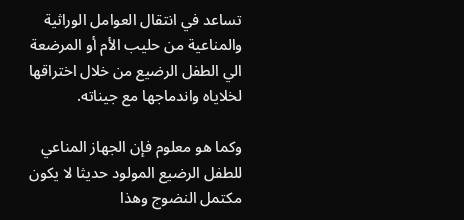تساعد في انتقال العوامل الوراثية والمناعية من حليب الأم أو المرضعة الي الطفل الرضيع من خلال اختراقها لخلاياه واندماجها مع جيناته.

وكما هو معلوم فإن الجهاز المناعي للطفل الرضيع المولود حديثا لا يكون مكتمل النضوج وهذا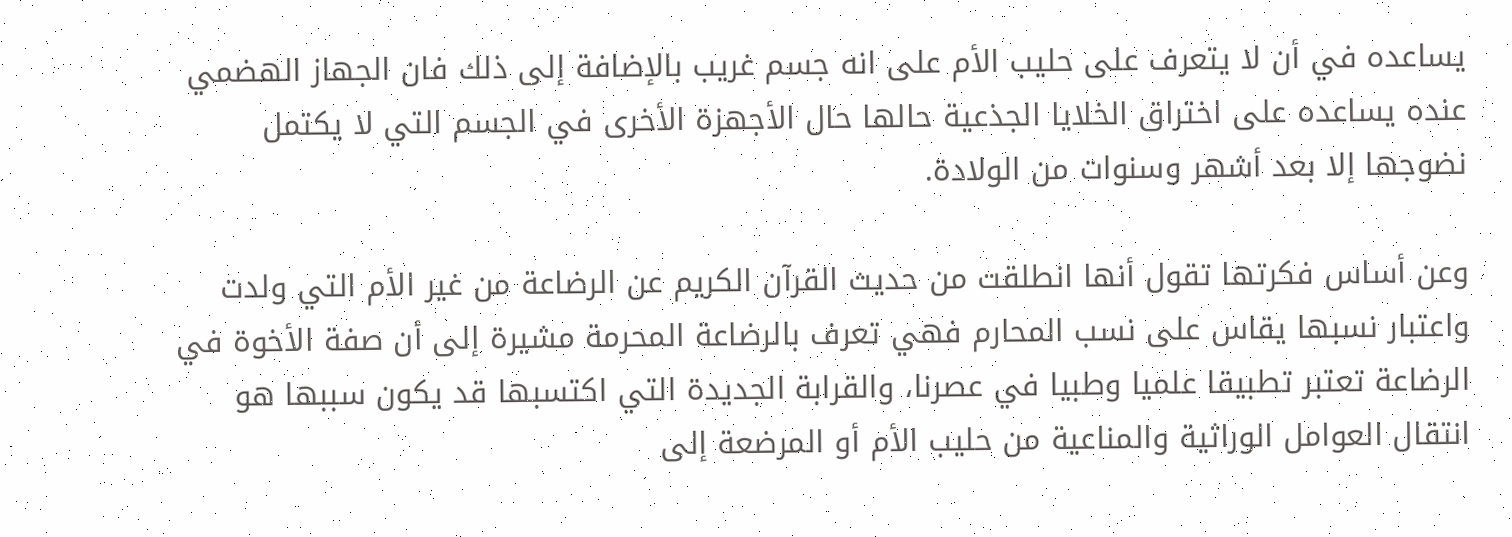يساعده في أن لا يتعرف على حليب الأم على انه جسم غريب بالإضافة إلى ذلك فان الجهاز الهضمي عنده يساعده على اختراق الخلايا الجذعية حالها حال الأجهزة الأخرى في الجسم التي لا يكتمل نضوجها إلا بعد أشهر وسنوات من الولادة.

وعن أساس فكرتها تقول أنها انطلقت من حديث القرآن الكريم عن الرضاعة من غير الأم التي ولدت واعتبار نسبها يقاس على نسب المحارم فهي تعرف بالرضاعة المحرمة مشيرة إلى أن صفة الأخوة في الرضاعة تعتبر تطبيقا علميا وطبيا في عصرنا، والقرابة الجديدة التي اكتسبها قد يكون سببها هو انتقال العوامل الوراثية والمناعية من حليب الأم أو المرضعة إلى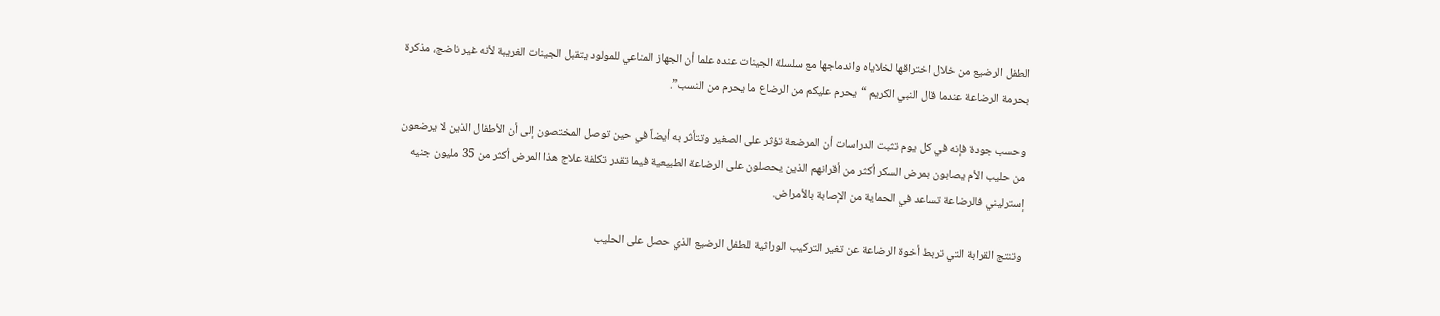الطفل الرضيع من خلال اختراقها لخلاياه واندماجها مع سلسلة الجينات عنده علما أن الجهاز المناعي للمولود يتقبل الجينات الغريبة لأنه غير ناضج، مذكرة بحرمة الرضاعة عندما قال النبي الكريم “يحرم عليكم من الرضاع ما يحرم من النسب”.

وحسب جودة فإنه في كل يوم تثبت الدراسات أن المرضعة تؤثر على الصغير وتتأثر به أيضاً في حين توصل المختصون إلى أن الأطفال الذين لا يرضعون من حليب الأم يصابون بمرض السكر أكثر من أقرانهم الذين يحصلون على الرضاعة الطبيعية فيما تقدر تكلفة علاج هذا المرض أكثر من 35 مليون جنيه إسترليني فالرضاعة تساعد في الحماية من الإصابة بالأمراض.

وتنتج القرابة التي تربط أخوة الرضاعة عن تغير التركيب الوراثية للطفل الرضيع الذي حصل على الحليب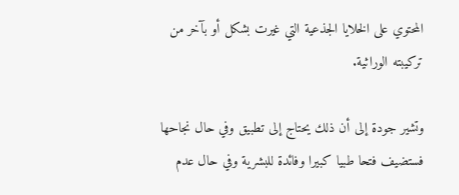المحتوي على الخلايا الجذعية التي غيرت بشكل أو بآخر من تركيبته الوراثية.

وتشير جودة إلى أن ذلك يحتاج إلى تطبيق وفي حال نجاحها فستضيف فتحا طبيا كبيرا وفائدة للبشرية وفي حال عدم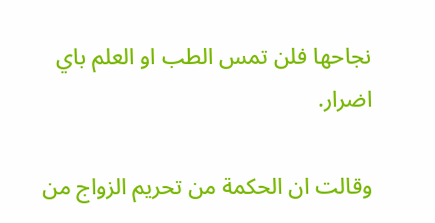نجاحها فلن تمس الطب او العلم باي اضرار.

وقالت ان الحكمة من تحريم الزواج من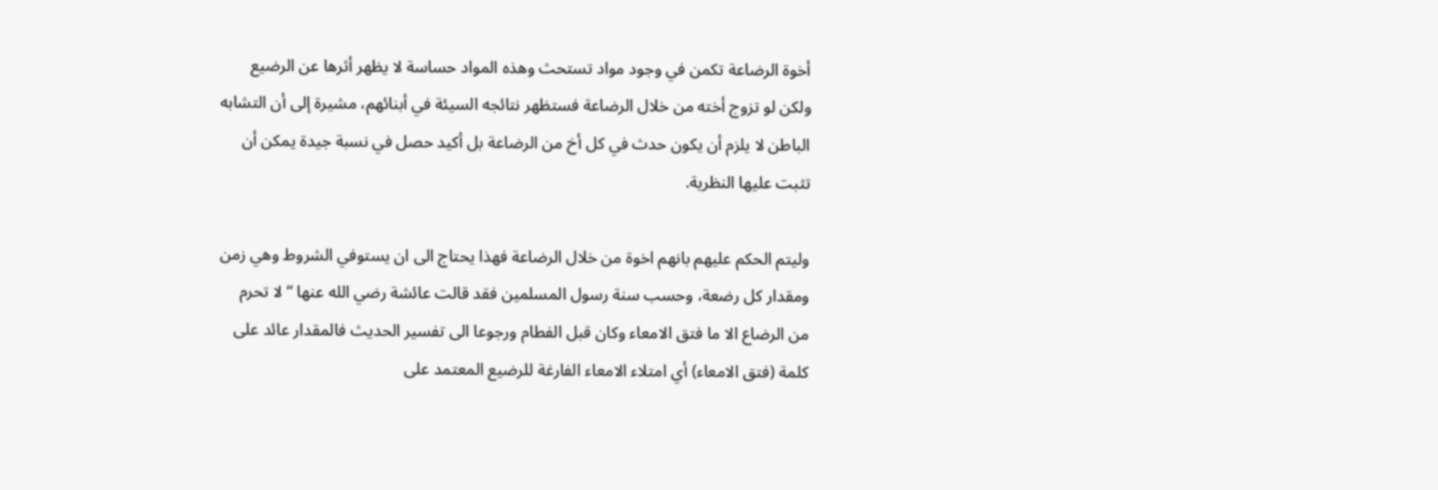أخوة الرضاعة تكمن في وجود مواد تستحث وهذه المواد حساسة لا يظهر أثرها عن الرضيع ولكن لو تزوج أخته من خلال الرضاعة فستظهر نتائجه السيئة في أبنائهم، مشيرة إلى أن التشابه الباطن لا يلزم أن يكون حدث في كل أخ من الرضاعة بل أكيد حصل في نسبة جيدة يمكن أن تثبت عليها النظرية.

وليتم الحكم عليهم بانهم اخوة من خلال الرضاعة فهذا يحتاج الى ان يستوفي الشروط وهي زمن ومقدار كل رضعة، وحسب سنة رسول المسلمين فقد قالت عائشة رضي الله عنها “لا تحرم من الرضاع الا ما فتق الامعاء وكان قبل الفطام ورجوعا الى تفسير الحديث فالمقدار عائد على كلمة (فتق الامعاء) أي امتلاء الامعاء الفارغة للرضيع المعتمد على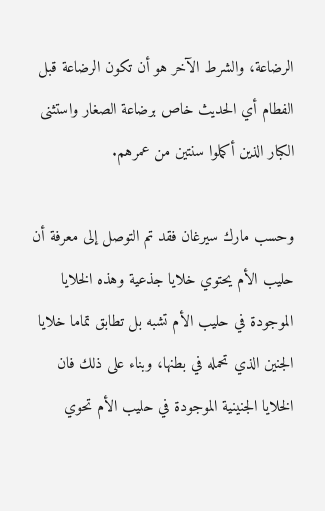الرضاعة، والشرط الآخر هو أن تكون الرضاعة قبل الفطام أي الحديث خاص برضاعة الصغار واستثنى الكبار الذين أكملوا سنتين من عمرهم.

وحسب مارك سيرغان فقد تم التوصل إلى معرفة أن حليب الأم يحتوي خلايا جذعية وهذه الخلايا الموجودة في حليب الأم تشبه بل تطابق تماما خلايا الجنين الذي تحمله في بطنها، وبناء على ذلك فان الخلايا الجنينية الموجودة في حليب الأم تحوي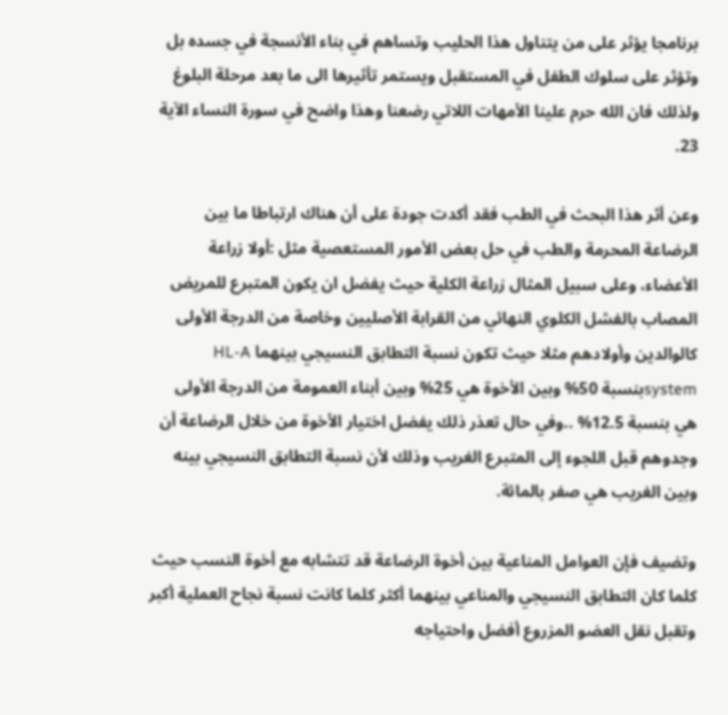برنامجا يؤثر على من يتناول هذا الحليب وتساهم في بناء الأنسجة في جسده بل وتؤثر على سلوك الطفل في المستقبل ويستمر تأثيرها الى ما بعد مرحلة البلوغ ولذلك فان الله حرم علينا الأمهات اللاتي رضعنا وهذا واضح في سورة النساء الآية 23.

وعن أثر هذا البحث في الطب فقد أكدت جودة على أن هناك ارتباطا ما بين الرضاعة المحرمة والطب في حل بعض الأمور المستعصية مثل :أولا زراعة الأعضاء، وعلى سبيل المثال زراعة الكلية حيث يفضل ان يكون المتبرع للمريض المصاب بالفشل الكلوي النهائي من القرابة الأصليين وخاصة من الدرجة الأولى كالوالدين وأولادهم مثلا حيث تكون نسبة التطابق النسيجي بينهما HL-A systemبنسبة 50% وبين الأخوة هي 25% وبين أبناء العمومة من الدرجة الأولى هي بنسبة 12.5% ..وفي حال تعذر ذلك يفضل اختيار الأخوة من خلال الرضاعة أن وجدوهم قبل اللجوء إلى المتبرع الغريب وذلك لأن نسبة التطابق النسيجي بينه وبين الغريب هي صفر بالمائة.

وتضيف فإن العوامل المناعية بين أخوة الرضاعة قد تتشابه مع أخوة النسب حيث كلما كان التطابق النسيجي والمناعي بينهما أكثر كلما كانت نسبة نجاح العملية أكبر وتقبل نقل العضو المزروع أفضل واحتياجه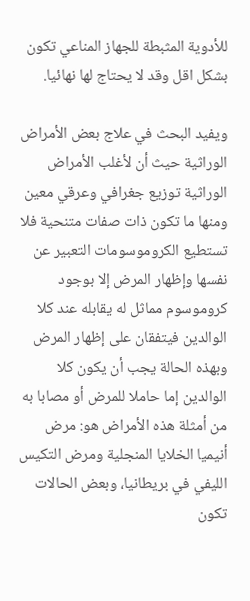للأدوية المثبطة للجهاز المناعي تكون بشكل اقل وقد لا يحتاج لها نهائيا.

ويفيد البحث في علاج بعض الأمراض الوراثية حيث أن لأغلب الأمراض الوراثية توزيع جغرافي وعرقي معين ومنها ما تكون ذات صفات متنحية فلا تستطيع الكروموسومات التعبير عن نفسها وإظهار المرض إلا بوجود كروموسوم مماثل له يقابله عند كلا الوالدين فيتفقان على إظهار المرض وبهذه الحالة يجب أن يكون كلا الوالدين إما حاملا للمرض أو مصابا به من أمثلة هذه الأمراض هو: مرض أنيميا الخلايا المنجلية ومرض التكيس الليفي في بريطانيا، وبعض الحالات تكون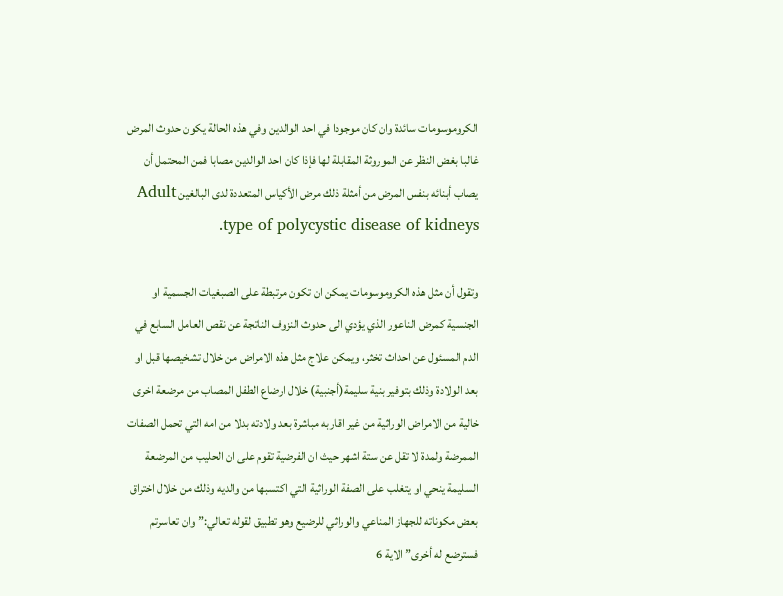الكروموسومات سائدة وان كان موجودا في احد الوالدين وفي هذه الحالة يكون حدوث المرض غالبا بغض النظر عن الموروثة المقابلة لها فإذا كان احد الوالدين مصابا فمن المحتمل أن يصاب أبنائه بنفس المرض من أمثلة ذلك مرض الأكياس المتعددة لدى البالغين Adult type of polycystic disease of kidneys.

وتقول أن مثل هذه الكروموسومات يمكن ان تكون مرتبطة على الصبغيات الجسمية او الجنسية كمرض الناعور الذي يؤدي الى حدوث النزوف الناتجة عن نقص العامل السابع في الدم المسئول عن احداث تخثر، ويمكن علاج مثل هذه الامراض من خلال تشخيصها قبل او بعد الولادة وذلك بتوفير بنية سليمة(أجنبية) خلال ارضاع الطفل المصاب من مرضعة اخرى خالية من الامراض الوراثية من غير اقاربه مباشرة بعد ولادته بدلا من امه التي تحمل الصفات الممرضة ولمدة لا تقل عن ستة اشهر حيث ان الفرضية تقوم على ان الحليب من المرضعة السليمة ينحي او يتغلب على الصفة الوراثية التي اكتسبها من والديه وذلك من خلال اختراق بعض مكوناته للجهاز المناعي والوراثي للرضيع وهو تطبيق لقوله تعالي:”وان تعاسرتم فسترضع له أخرى” الاية 6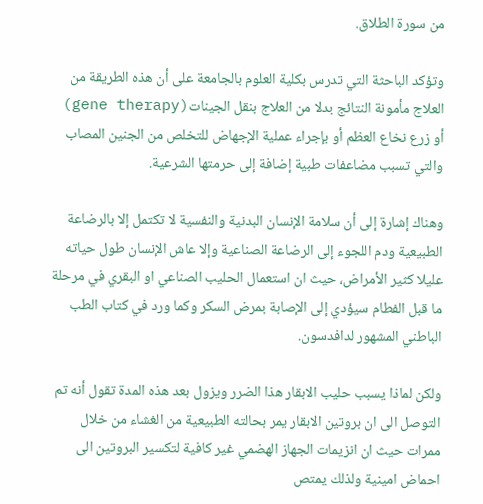من سورة الطلاق.

وتؤكد الباحثة التي تدرس بكلية العلوم بالجامعة على أن هذه الطريقة من العلاج مأمونة النتائج بدلا من العلاج بنقل الجينات(gene therapy) أو زرع نخاع العظم أو بإجراء عملية الإجهاض للتخلص من الجنين المصاب والتي تسبب مضاعفات طبية إضافة إلى حرمتها الشرعية.

وهناك إشارة إلى أن سلامة الإنسان البدنية والنفسية لا تكتمل إلا بالرضاعة الطبيعية ودم اللجوء إلى الرضاعة الصناعية وإلا عاش الإنسان طول حياته عليلا كثير الأمراض، حيث ان استعمال الحليب الصناعي او البقري في مرحلة ما قبل الفطام سيؤدي إلى الإصابة بمرض السكر وكما ورد في كتاب الطب الباطني المشهور لدافدسون.

ولكن لماذا يسبب حليب الابقار هذا الضرر ويزول بعد هذه المدة تقول أنه تم التوصل الى ان بروتين الابقار يمر بحالته الطبيعية من الغشاء من خلال ممرات حيث ان انزيمات الجهاز الهضمي غير كافية لتكسير البروتين الى احماض امينية ولذلك يمتص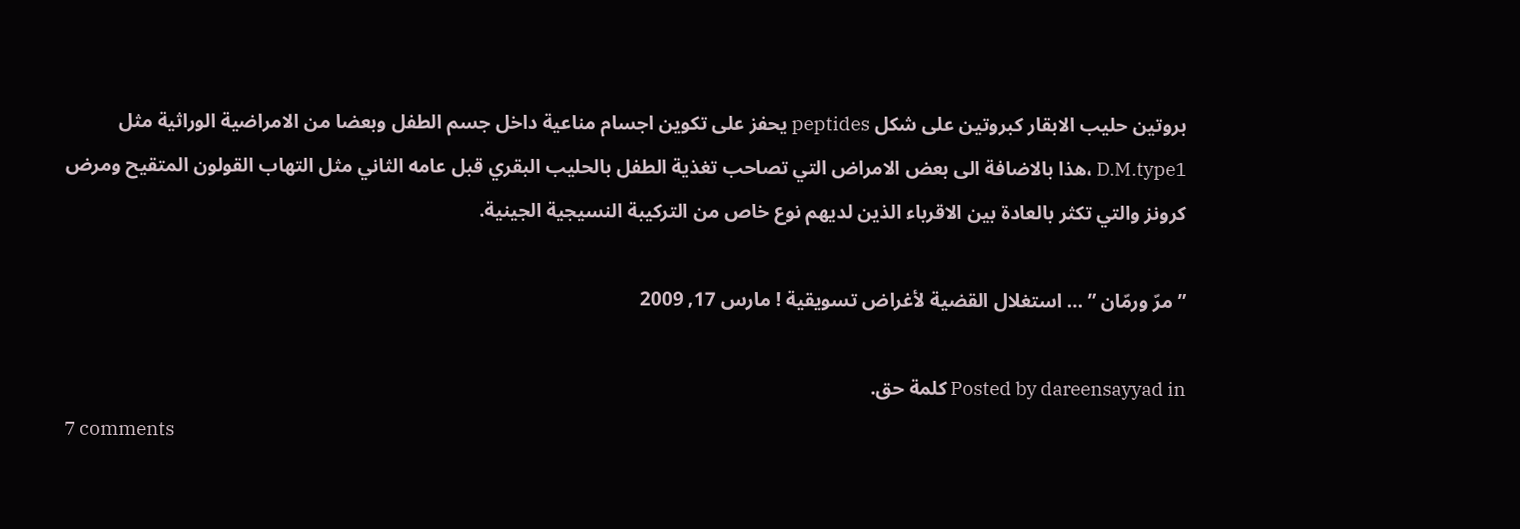بروتين حليب الابقار كبروتين على شكل peptides يحفز على تكوين اجسام مناعية داخل جسم الطفل وبعضا من الامراضية الوراثية مثل D.M.type1 ،هذا بالاضافة الى بعض الامراض التي تصاحب تغذية الطفل بالحليب البقري قبل عامه الثاني مثل التهاب القولون المتقيح ومرض كرونز والتي تكثر بالعادة بين الاقرباء الذين لديهم نوع خاص من التركيبة النسيجية الجينية.

” مرّ ورمّان ” … استغلال القضية لأغراض تسويقية ! مارس 17, 2009

Posted by dareensayyad in كلمة حق.
7 comments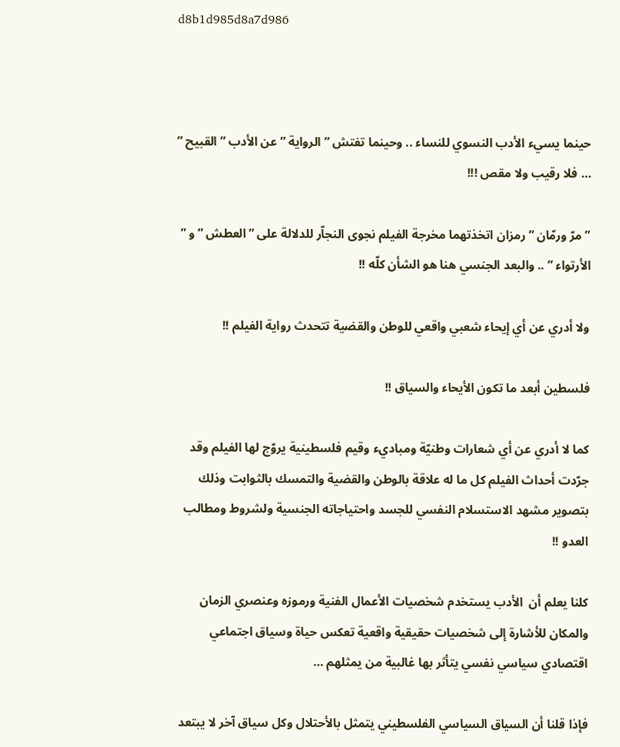d8b1d985d8a7d986



حينما يسيء الأدب النسوي للنساء .. وحينما تفتش ” الرواية ” عن الأدب ” القبيح ” … فلا رقيب ولا مقص !!!

” مرّ ورمّان ” رمزان اتخذتهما مخرجة الفيلم نجوى النجاّر للدلالة على ” العطش ” و ” الأرتواء ” .. والبعد الجنسي هنا هو الشأن كلّه !!

ولا أدري عن أي إيحاء شعبي واقعي للوطن والقضية تتحدث رواية الفيلم !!

فلسطين أبعد ما تكون الأيحاء والسياق !!

كما لا أدري عن أي شعارات وطنيّة ومباديء وقيم فلسطينية يروّج لها الفيلم وقد جرّدت أحداث الفيلم كل ما له علاقة بالوطن والقضية والتمسك بالثوابت وذلك بتصوير مشهد الاستسلام النفسي للجسد واحتياجاته الجنسية ولشروط ومطالب العدو !!

كلنا يعلم أن  الأدب يستخدم شخصيات الأعمال الفنية ورموزه وعنصري الزمان والمكان للأشارة إلى شخصيات حقيقية واقعية تعكس حياة وسياق اجتماعي اقتصادي سياسي نفسي يتأثر بها غالبية من يمثلهم …

فإذا قلنا أن السياق السياسي الفلسطيني يتمثل بالأحتلال وكل سياق آخر لا يبتعد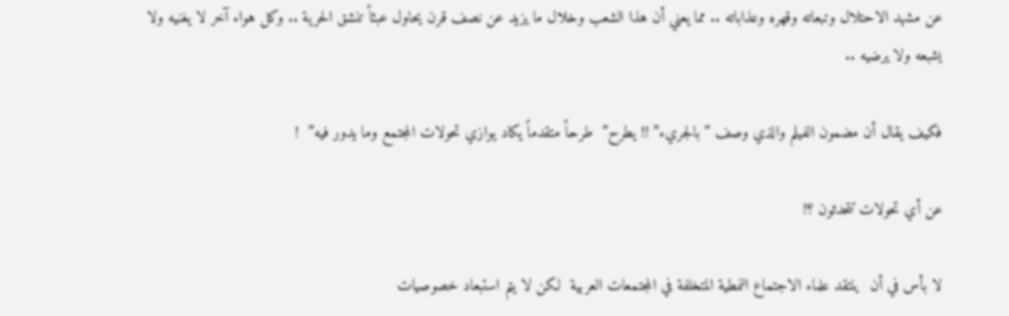عن مشهد الاحتلال وتبعاته وقهره وعذاباته .. مما يعني أن هذا الشعب وخلال ما يزيد عن نصف قرن يحاول عبثاً تنشق الحرية .. وكل هواء آخر لا يغنيه ولا يشبعه ولا يرضيه ..

فكيف يقال أن مضمون الفيلم والذي وصف ” بالجريء” !! يطرح”  طرحاً متقدماً يكاد يوازي تحولات المجتمع وما يدور فيه”  !

عن أي تحولات تتحدثون ؟!

لا بأس في أن  ينتقد علماء الاجتماع النمطية المتخلفة في المجتمعات العربية  لكن لا يتم استبعاد خصوصيات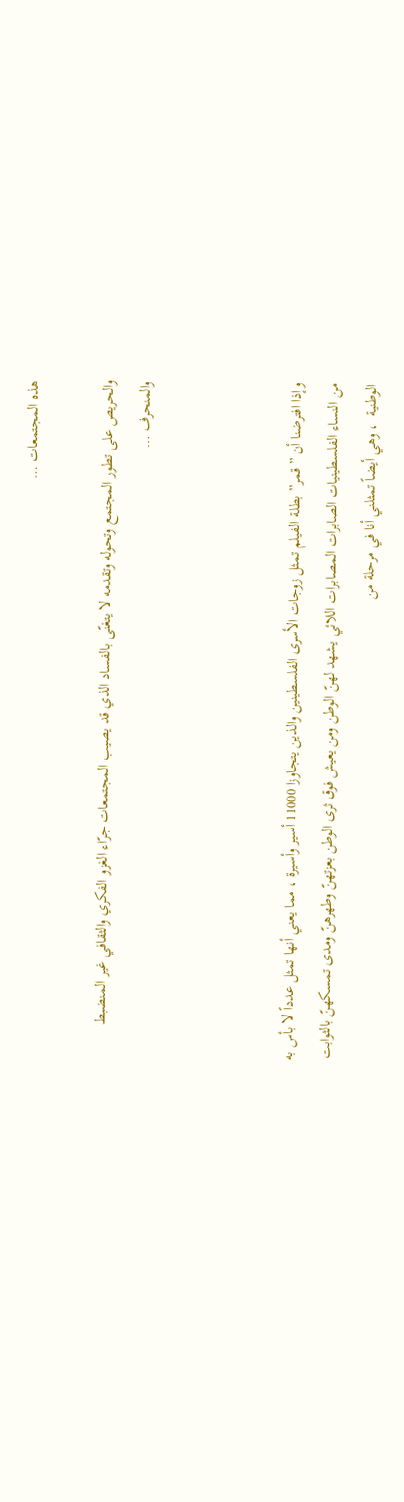هذه المجتمعات …

والحريص على تطور المجتمع وتحوله وتقدمه لا يتغنّى بالفساد الذي قد يصيب المجتمعات جرّاء الغزو الفكري والثقافي غير المنضبط والمنحرف …



وإذا افترضنا أن ” قمر” بطلة الفيلم تمثل زوجات الأسرى الفلسطينين والذين يتجاوزا 11000 أسير وأسيرة ، مما يعني أنها تمثل عدداً لا بأس به من النساء الفلسطينيات الصابرات المصابرات اللائي يشهد لهنّ الوطن ومن يعيش فوق ثرى الوطن بعزتهنّ وطهرهنّ ومدى تمسكهنّ بالثوابت الوطنية  ، وهي أيضاً تمثلني أنا في مرحلة من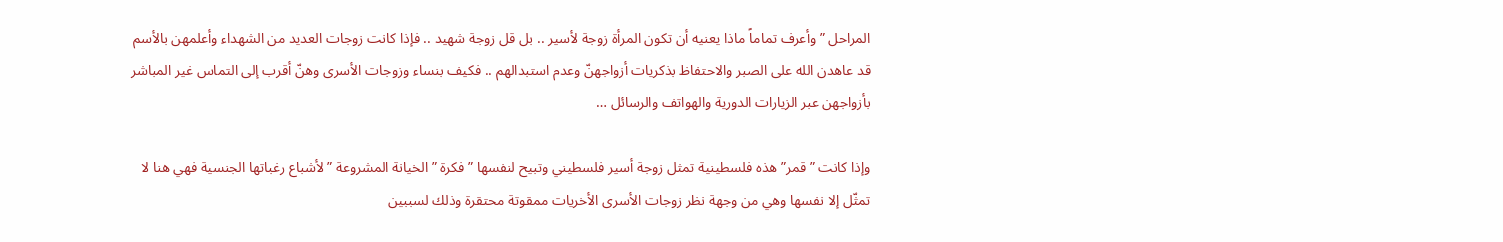المراحل ” وأعرف تماماً ماذا يعنيه أن تكون المرأة زوجة لأسير .. بل قل زوجة شهيد .. فإذا كانت زوجات العديد من الشهداء وأعلمهن بالأسم قد عاهدن الله على الصبر والاحتفاظ بذكريات أزواجهنّ وعدم استبدالهم .. فكيف بنساء وزوجات الأسرى وهنّ أقرب إلى التماس غير المباشر بأزواجهن عبر الزيارات الدورية والهواتف والرسائل …

وإذا كانت ” قمر” هذه فلسطينية تمثل زوجة أسير فلسطيني وتبيح لنفسها ” فكرة ” الخيانة المشروعة ” لأشباع رغباتها الجنسية فهي هنا لا تمثّل إلا نفسها وهي من وجهة نظر زوجات الأسرى الأخريات ممقوتة محتقرة وذلك لسببين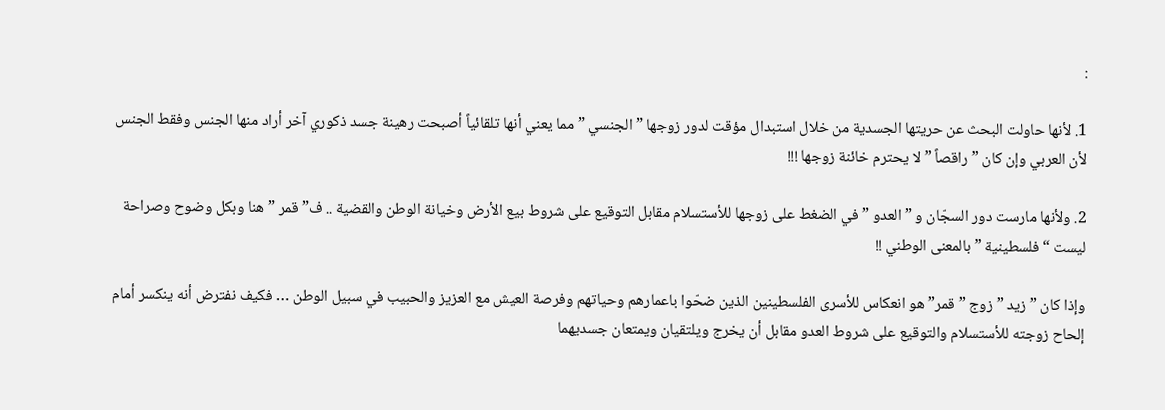:

1. لأنها حاولت البحث عن حريتها الجسدية من خلال استبدال مؤقت لدور زوجها ” الجنسي ” مما يعني أنها تلقائياً أصبحت رهينة جسد ذكوري آخر أراد منها الجنس وفقط الجنس لأن العربي وإن كان ” راقصاً ” لا يحترم خائنة زوجها !!!

2. ولأنها مارست دور السجّان و ” العدو ” في الضغط على زوجها للأستسلام مقابل التوقيع على شروط بيع الأرض وخيانة الوطن والقضية .. ف” قمر ” هنا وبكل وضوح وصراحة ليست “فلسطينية ” بالمعنى الوطني !!

وإذا كان ” زيد ” زوج ” قمر” هو انعكاس للأسرى الفلسطينين الذين ضحّوا باعمارهم وحياتهم وفرصة العيش مع العزيز والحبيب في سبيل الوطن … فكيف نفترض أنه ينكسر أمام إلحاح زوجته للأستسلام والتوقيع على شروط العدو مقابل أن يخرج ويلتقيان ويمتعان جسديهما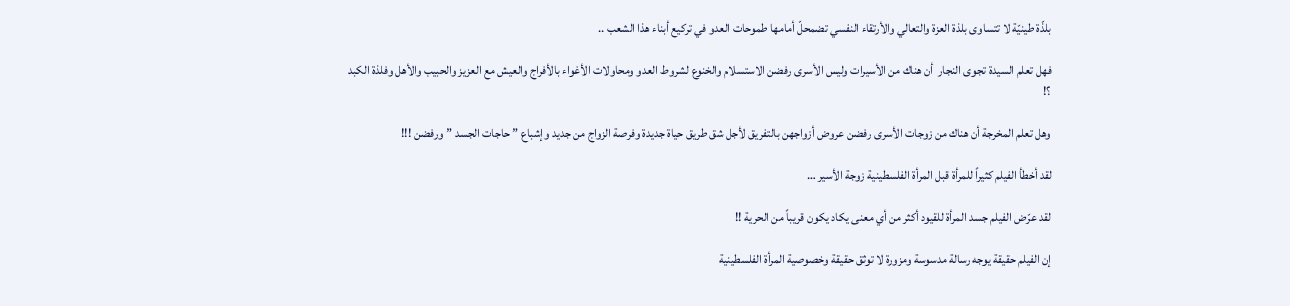بلذّة طينيّة لا تتساوى بلذة العزة والتعالي والأرتقاء النفسي تضمحلّ أمامها طموحات العدو في تركيع أبناء هذا الشعب ..

فهل تعلم السيدة تجوى النجار  أن هناك من الأسيرات وليس الأسرى رفضن الاستسلام والخنوع لشروط العدو ومحاولات الأغواء بالأفراج والعيش مع العزيز والحبيب والأهل وفلذة الكبد ؟!

وهل تعلم المخرجة أن هناك من زوجات الأسرى رفضن عروض أزواجهن بالتفريق لأجل شق طريق حياة جديدة وفرصة الزواج من جديد وإشباع ” حاجات الجسد ” ورفضن !!!

لقد أخطأ الفيلم كثيراً للمرأة قبل المرأة الفلسطينية زوجة الأسير …

لقد عرّض الفيلم جسد المرأة للقيود أكثر من أي معنى يكاد يكون قريباً من الحرية !!

إن الفيلم حقيقة يوجه رسالة مدسوسة ومزورة لا توثق حقيقة وخصوصية المرأة الفلسطينية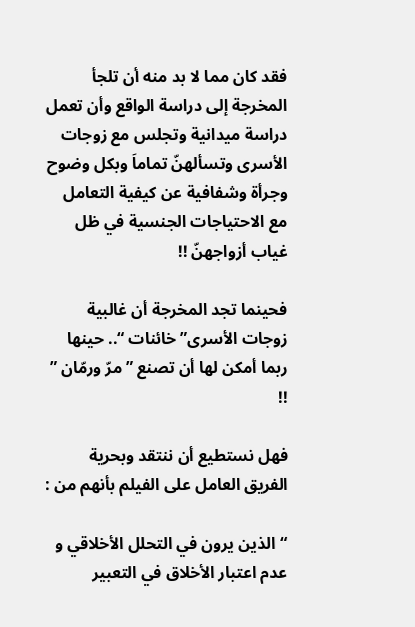فقد كان مما لا بد منه أن تلجأ المخرجة إلى دراسة الواقع وأن تعمل دراسة ميدانية وتجلس مع زوجات الأسرى وتسألهنّ تماماَ وبكل وضوح وجرأة وشفافية عن كيفية التعامل مع الاحتياجات الجنسية في ظل غياب أزواجهنّ !!

فحينما تجد المخرجة أن غالبية زوجات الأسرى” خائنات “.. حينها ربما أمكن لها أن تصنع ” مرّ ورمّان ” !!

فهل نستطيع أن ننتقد وبحرية الفريق العامل على الفيلم بأنهم من :

“الذين يرون في التحلل الأخلاقي و عدم اعتبار الأخلاق في التعبير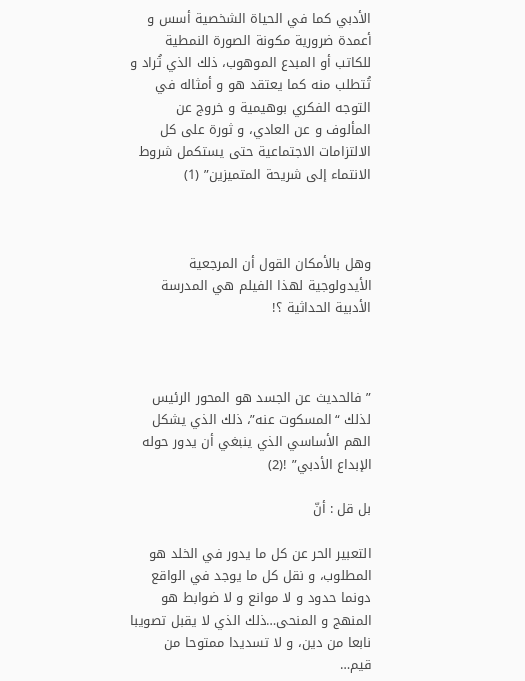الأدبي كما في الحياة الشخصية أسس و أعمدة ضرورية مكونة الصورة النمطية للكاتب أو المبدع الموهوب، ذلك الذي تُراد و تُتطلب منه كما يعتقد هو و أمثاله في التوجه الفكري بوهيمية و خروج عن المألوف و عن العادي، و ثورة على كل الالتزامات الاجتماعية حتى يستكمل شروط الانتماء إلى شريحة المتميزين” (1)



وهل بالأمكان القول أن المرجعية الأيدولوجية لهذا الفيلم هي المدرسة الأدبية الحداثية ؟!



” فالحديث عن الجسد هو المحور الرئيس لذلك “المسكوت عنه”، ذلك الذي يشكل الهم الأساسي الذي ينبغي أن يدور حوله الإبداع الأدبي” !(2)

بل قل : أنّ

التعبير الحر عن كل ما يدور في الخلد هو المطلوب، و نقل كل ما يوجد في الواقع دونما حدود و لا موانع و لا ضوابط هو المنهج و المنحى…ذلك الذي لا يقبل تصويبا نابعا من دين، و لا تسديدا ممتوحا من قيم…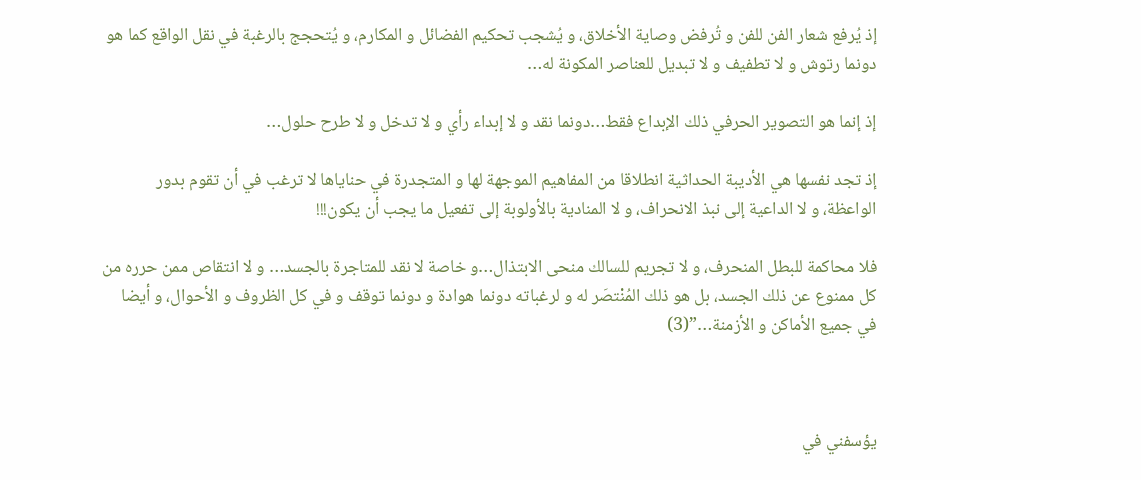إذ يُرفع شعار الفن للفن و تُرفض وصاية الأخلاق، و يُشجب تحكيم الفضائل و المكارم، و يُتحجج بالرغبة في نقل الواقع كما هو دونما رتوش و لا تطفيف و لا تبديل للعناصر المكونة له…

إذ إنما هو التصوير الحرفي ذلك الإبداع فقط…دونما نقد و لا إبداء رأي و لا تدخل و لا طرح حلول…

إذ تجد نفسها هي الأديبة الحداثية انطلاقا من المفاهيم الموجهة لها و المتجدرة في حناياها لا ترغب في أن تقوم بدور الواعظة، و لا الداعية إلى نبذ الانحراف، و لا المنادية بالأولوبة إلى تفعيل ما يجب أن يكون!!!

فلا محاكمة للبطل المنحرف، و لا تجريم للسالك منحى الابتذال…و خاصة لا نقد للمتاجرة بالجسد… و لا انتقاص ممن حرره من كل ممنوع عن ذلك الجسد، بل هو ذلك المُنْتصَر له و لرغباته دونما هوادة و دونما توقف و في كل الظروف و الأحوال، و أيضا في جميع الأماكن و الأزمنة…”(3)



يؤسفني في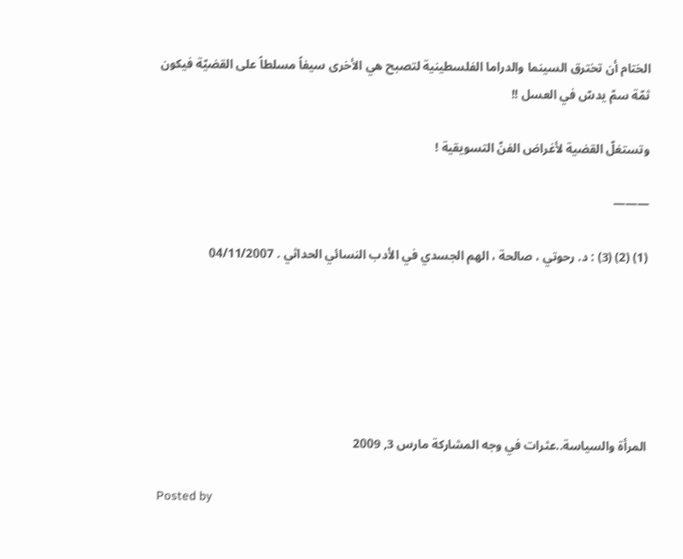الختام أن تخترق السينما والدراما الفلسطينية لتصبح هي الأخرى سيفاً مسلطاً على القضيّة فيكون ثمّة سمّ يدسّ في العسل !!

وتستغلّ القضية لأغراض الفنّ التسويقية !

———

(1) (2) (3) : د. رحوتي ، صالحة ، الهم الجسدي في الأدب النسائي الحداثي . 04/11/2007






المرأة والسياسة..عثرات في وجه المشاركة مارس 3, 2009

Posted by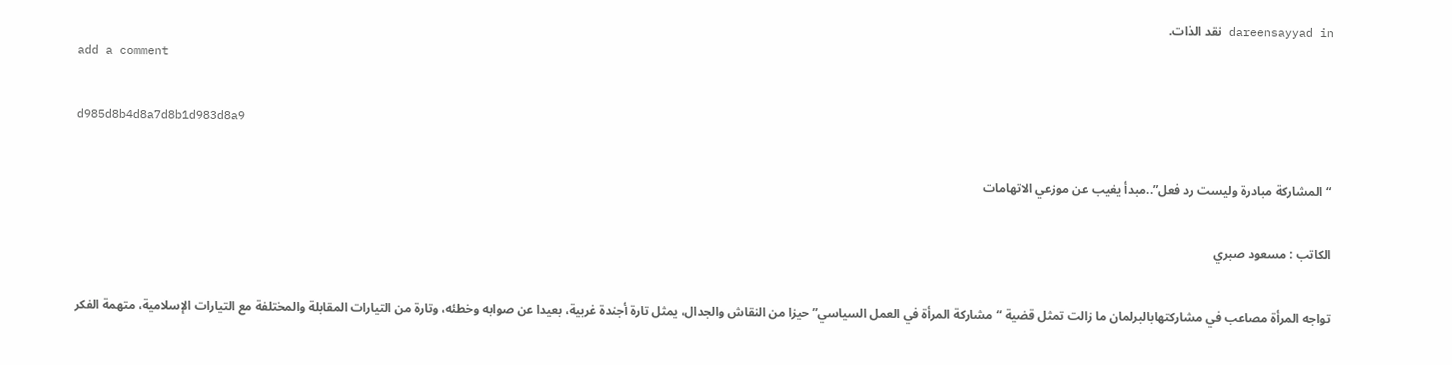dareensayyad in نقد الذات.
add a comment

d985d8b4d8a7d8b1d983d8a9

“المشاركة مبادرة وليست رد فعل”..مبدأ يغيب عن موزعي الاتهامات

الكاتب : مسعود صبري

تواجه المرأة مصاعب في مشاركتهابالبرلمان ما زالت تمثل قضية “مشاركة المرأة في العمل السياسي” حيزا من النقاش والجدال، يمثل تارة أجندة غربية، بعيدا عن صوابه وخطئه، وتارة من التيارات المقابلة والمختلفة مع التيارات الإسلامية، متهمة الفكر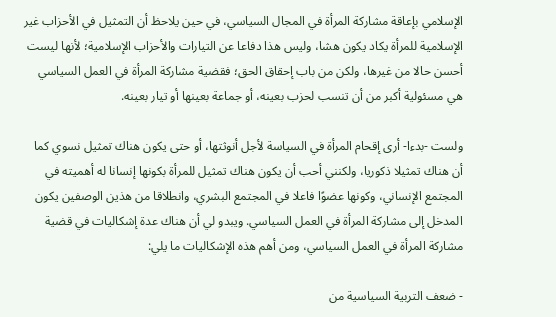الإسلامي بإعاقة مشاركة المرأة في المجال السياسي، في حين يلاحظ أن التمثيل في الأحزاب غير الإسلامية للمرأة يكاد يكون هشا، وليس هذا دفاعا عن التيارات والأحزاب الإسلامية؛ لأنها ليست أحسن حالا من غيرها، ولكن من باب إحقاق الحق؛ فقضية مشاركة المرأة في العمل السياسي هي مسئولية أكبر من أن تنسب لحزب بعينه، أو جماعة بعينها أو تيار بعينه.

ولست -بدءا- أرى إقحام المرأة في السياسة لأجل أنوثتها، أو حتى يكون هناك تمثيل نسوي كما أن هناك تمثيلا ذكوريا، ولكنني أحب أن يكون هناك تمثيل للمرأة بكونها إنسانا له أهميته في المجتمع الإنساني، وكونها عضوًا فاعلا في المجتمع البشري، وانطلاقا من هذين الوصفين يكون المدخل إلى مشاركة المرأة في العمل السياسي. ويبدو لي أن هناك عدة إشكاليات في قضية مشاركة المرأة في العمل السياسي، ومن أهم هذه الإشكاليات ما يلي:

- ضعف التربية السياسية من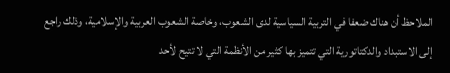الملاحظ أن هناك ضعفا في التربية السياسية لدى الشعوب، وخاصة الشعوب العربية والإسلامية، وذلك راجع إلى الاستبداد والدكتاتورية التي تتميز بها كثير من الأنظمة التي لا تتيح لأحد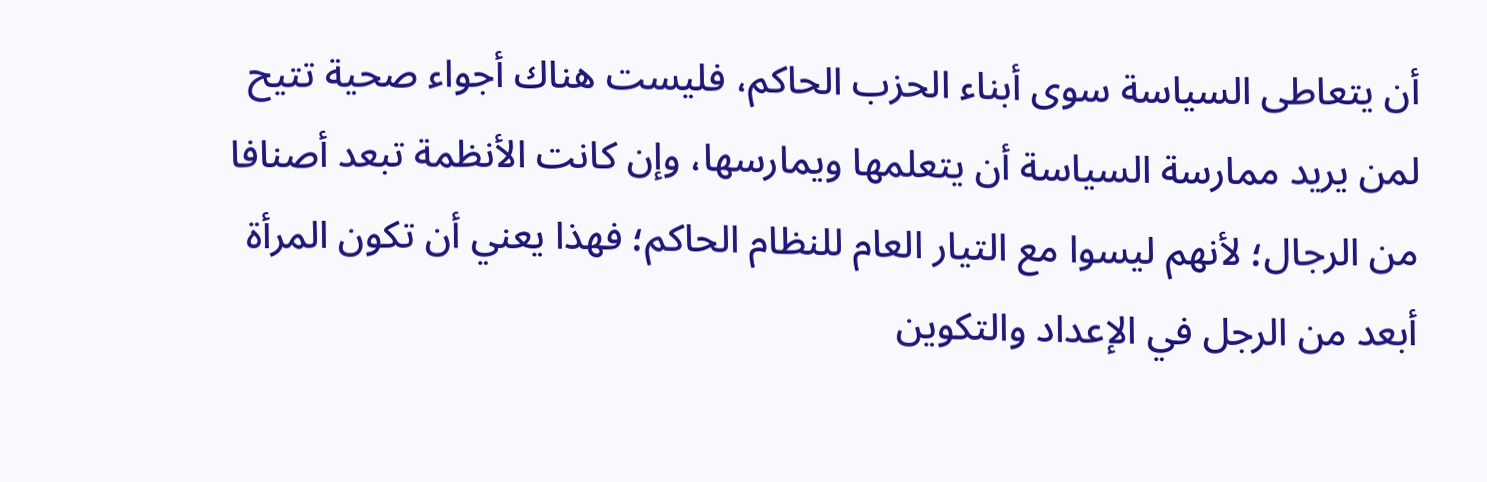أن يتعاطى السياسة سوى أبناء الحزب الحاكم، فليست هناك أجواء صحية تتيح لمن يريد ممارسة السياسة أن يتعلمها ويمارسها، وإن كانت الأنظمة تبعد أصنافا من الرجال؛ لأنهم ليسوا مع التيار العام للنظام الحاكم؛ فهذا يعني أن تكون المرأة أبعد من الرجل في الإعداد والتكوين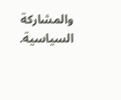والمشاركة السياسية.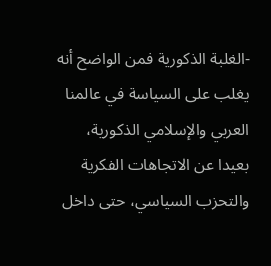-الغلبة الذكورية فمن الواضح أنه يغلب على السياسة في عالمنا العربي والإسلامي الذكورية، بعيدا عن الاتجاهات الفكرية والتحزب السياسي، حتى داخل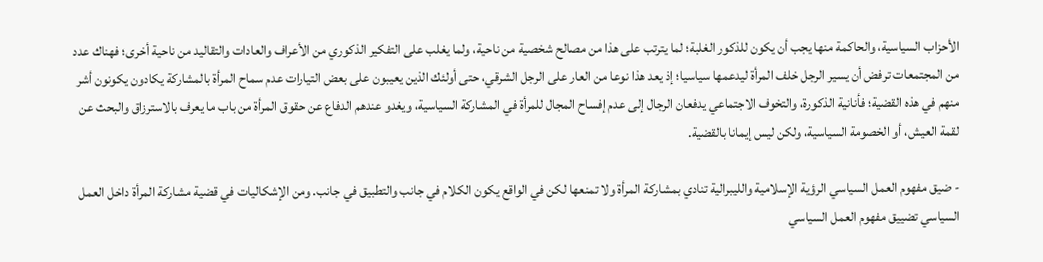الأحزاب السياسية، والحاكمة منها يجب أن يكون للذكور الغلبة؛ لما يترتب على هذا من مصالح شخصية من ناحية، ولما يغلب على التفكير الذكوري من الأعراف والعادات والتقاليد من ناحية أخرى؛ فهناك عدد من المجتمعات ترفض أن يسير الرجل خلف المرأة ليدعمها سياسيا؛ إذ يعد هذا نوعا من العار على الرجل الشرقي، حتى أولئك الذين يعيبون على بعض التيارات عدم سماح المرأة بالمشاركة يكادون يكونون أشر منهم في هذه القضية؛ فأنانية الذكورة، والتخوف الاجتماعي يدفعان الرجال إلى عدم إفساح المجال للمرأة في المشاركة السياسية، ويغدو عندهم الدفاع عن حقوق المرأة من باب ما يعرف بالاسترزاق والبحث عن لقمة العيش، أو الخصومة السياسية، ولكن ليس إيمانا بالقضية.

- ضيق مفهوم العمل السياسي الرؤية الإسلامية والليبرالية تنادي بمشاركة المرأة ولا تمنعها لكن في الواقع يكون الكلام في جانب والتطبيق في جانب. ومن الإشكاليات في قضية مشاركة المرأة داخل العمل السياسي تضييق مفهوم العمل السياسي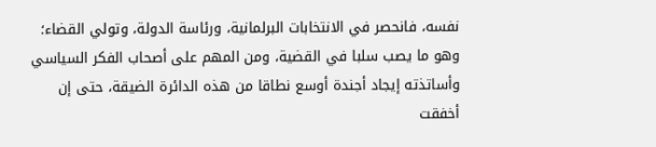نفسه، فانحصر في الانتخابات البرلمانية، ورئاسة الدولة، وتولي القضاء؛ وهو ما يصب سلبا في القضية، ومن المهم على أصحاب الفكر السياسي وأساتذته إيجاد أجندة أوسع نطاقا من هذه الدائرة الضيقة، حتى إن أخفقت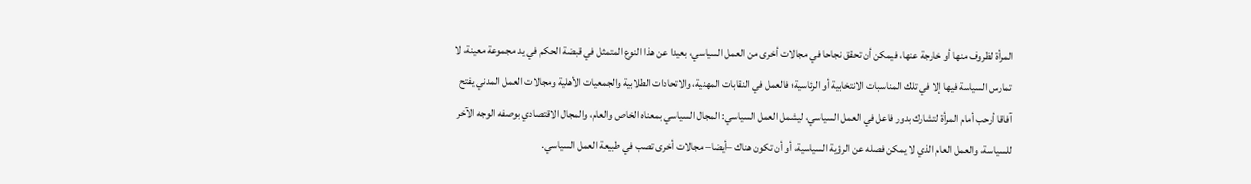المرأة لظروف منها أو خارجة عنها، فيمكن أن تحقق نجاحا في مجالات أخرى من العمل السياسي، بعيدا عن هذا النوع المتمثل في قبضة الحكم في يد مجموعة معينة، لا تمارس السياسة فيها إلا في تلك المناسبات الانتخابية أو الرئاسية؛ فالعمل في النقابات المهنية، والاتحادات الطلابية والجمعيات الأهلية ومجالات العمل المدني يفتح آفاقا أرحب أمام المرأة لتشارك بدور فاعل في العمل السياسي، ليشمل العمل السياسي: المجال السياسي بمعناه الخاص والعام، والمجال الاقتصادي بوصفه الوجه الآخر للسياسة، والعمل العام الذي لا يمكن فصله عن الرؤية السياسية، أو أن تكون هناك –أيضا– مجالات أخرى تصب في طبيعة العمل السياسي.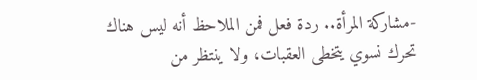-مشاركة المرأة.. ردة فعل فمن الملاحظ أنه ليس هناك تحرك نسوي يتخطى العقبات، ولا ينتظر من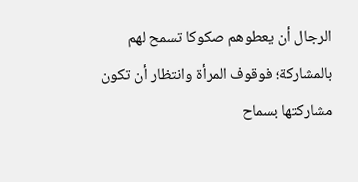الرجال أن يعطوهم صكوكا تسمح لهم بالمشاركة؛ فوقوف المرأة وانتظار أن تكون مشاركتها بسماح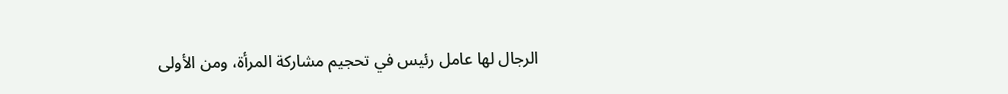الرجال لها عامل رئيس في تحجيم مشاركة المرأة، ومن الأولى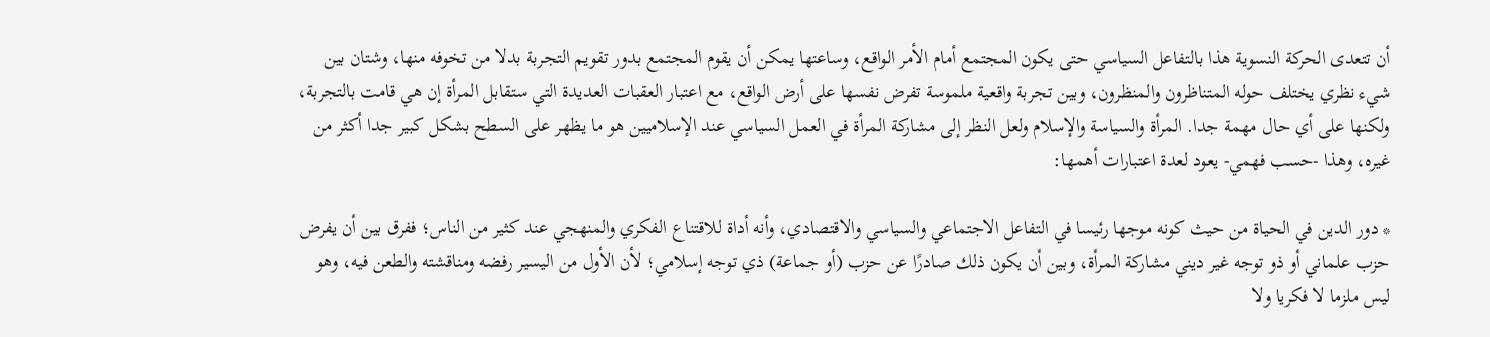أن تتعدى الحركة النسوية هذا بالتفاعل السياسي حتى يكون المجتمع أمام الأمر الواقع، وساعتها يمكن أن يقوم المجتمع بدور تقويم التجربة بدلا من تخوفه منها، وشتان بين شيء نظري يختلف حوله المتناظرون والمنظرون، وبين تجربة واقعية ملموسة تفرض نفسها على أرض الواقع، مع اعتبار العقبات العديدة التي ستقابل المرأة إن هي قامت بالتجربة، ولكنها على أي حال مهمة جدا. المرأة والسياسة والإسلام ولعل النظر إلى مشاركة المرأة في العمل السياسي عند الإسلاميين هو ما يظهر على السطح بشكل كبير جدا أكثر من غيره، وهذا -حسب فهمي- يعود لعدة اعتبارات أهمها:

* دور الدين في الحياة من حيث كونه موجها رئيسا في التفاعل الاجتماعي والسياسي والاقتصادي، وأنه أداة للاقتناع الفكري والمنهجي عند كثير من الناس؛ ففرق بين أن يفرض حزب علماني أو ذو توجه غير ديني مشاركة المرأة، وبين أن يكون ذلك صادرًا عن حزب (أو جماعة) ذي توجه إسلامي؛ لأن الأول من اليسير رفضه ومناقشته والطعن فيه، وهو ليس ملزما لا فكريا ولا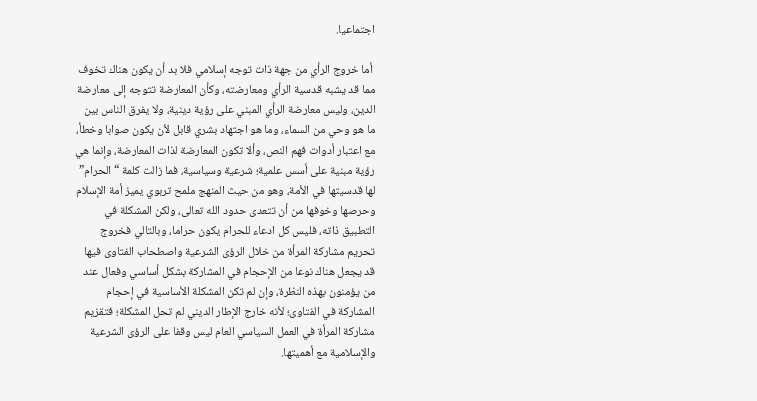اجتماعيا.

 أما خروج الرأي من جهة ذات توجه إسلامي فلا بد أن يكون هناك تخوف مما قد يشبه قدسية الرأي ومعارضته، وكأن المعارضة تتوجه إلى معارضة الدين، وليس معارضة الرأي المبني على رؤية دينية، ولا يفرق الناس بين ما هو وحي من السماء، وما هو اجتهاد بشري قابل لأن يكون صوابا وخطأ، مع اعتبار أدوات فهم النص، وألا تكون المعارضة لذات المعارضة، وإنما هي رؤية مبنية على أسس علمية؛ شرعية وسياسية، فما زالت كلمة “الحرام” لها قدسيتها في الأمة، وهو من حيث المنهج ملمح تربوي يميز أمة الإسلام وحرصها وخوفها من أن تتعدى حدود الله تعالى، ولكن المشكلة في التطبيق ذاته، فليس كل ادعاء للحرام يكون حراما، وبالتالي فخروج تحريم مشاركة المرأة من خلال الرؤى الشرعية واصطحاب الفتاوى فيها قد يجعل هناك نوعا من الإحجام في المشاركة بشكل أساسي وفعال عند من يؤمنون بهذه النظرة، وإن لم تكن المشكلة الأساسية في إحجام المشاركة في الفتاوى؛ لأنه خارج الإطار الديني لم تحل المشكلة؛ فتقزيم مشاركة المرأة في العمل السياسي العام ليس وقفا على الرؤى الشرعية والإسلامية مع أهميتها.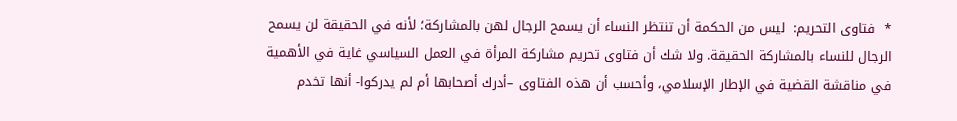*  فتاوى التحريم:  ليس من الحكمة أن تنتظر النساء أن يسمح الرجال لهن بالمشاركة؛ لأنه في الحقيقة لن يسمح الرجال للنساء بالمشاركة الحقيقة. ولا شك أن فتاوى تحريم مشاركة المرأة في العمل السياسي غاية في الأهمية في مناقشة القضية في الإطار الإسلامي، وأحسب أن هذه الفتاوى –أدرك أصحابها أم لم يدركوا- أنها تخدم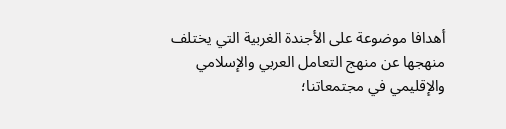أهدافا موضوعة على الأجندة الغربية التي يختلف منهجها عن منهج التعامل العربي والإسلامي والإقليمي في مجتمعاتنا؛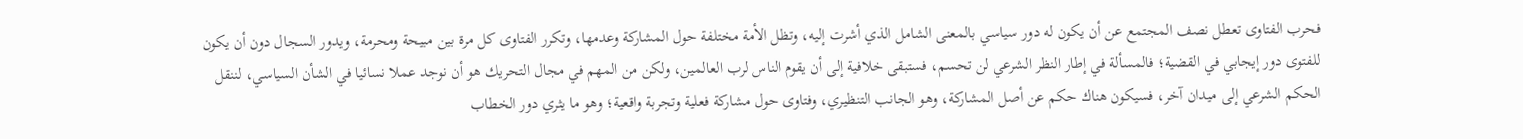فحرب الفتاوى تعطل نصف المجتمع عن أن يكون له دور سياسي بالمعنى الشامل الذي أشرت إليه، وتظل الأمة مختلفة حول المشاركة وعدمها، وتكرر الفتاوى كل مرة بين مبيحة ومحرمة، ويدور السجال دون أن يكون للفتوى دور إيجابي في القضية؛ فالمسألة في إطار النظر الشرعي لن تحسم، فستبقى خلافية إلى أن يقوم الناس لرب العالمين، ولكن من المهم في مجال التحريك هو أن نوجد عملا نسائيا في الشأن السياسي، لننقل الحكم الشرعي إلى ميدان آخر، فسيكون هناك حكم عن أصل المشاركة، وهو الجانب التنظيري، وفتاوى حول مشاركة فعلية وتجربة واقعية؛ وهو ما يثري دور الخطاب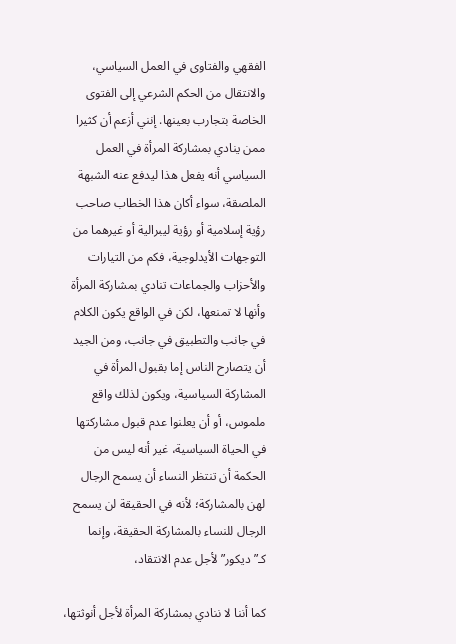الفقهي والفتاوى في العمل السياسي، والانتقال من الحكم الشرعي إلى الفتوى الخاصة بتجارب بعينها. إنني أزعم أن كثيرا ممن ينادي بمشاركة المرأة في العمل السياسي أنه يفعل هذا ليدفع عنه الشبهة الملصقة، سواء أكان هذا الخطاب صاحب رؤية إسلامية أو رؤية ليبرالية أو غيرهما من التوجهات الأيدلوجية، فكم من التيارات والأحزاب والجماعات تنادي بمشاركة المرأة وأنها لا تمنعها، لكن في الواقع يكون الكلام في جانب والتطبيق في جانب، ومن الجيد أن يتصارح الناس إما بقبول المرأة في المشاركة السياسية، ويكون لذلك واقع ملموس، أو أن يعلنوا عدم قبول مشاركتها في الحياة السياسية، غير أنه ليس من الحكمة أن تنتظر النساء أن يسمح الرجال لهن بالمشاركة؛ لأنه في الحقيقة لن يسمح الرجال للنساء بالمشاركة الحقيقة، وإنما كـ”ديكور” لأجل عدم الانتقاد،

كما أننا لا ننادي بمشاركة المرأة لأجل أنوثتها،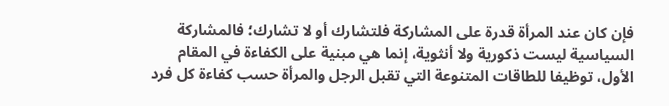فإن كان عند المرأة قدرة على المشاركة فلتشارك أو لا تشارك؛ فالمشاركة السياسية ليست ذكورية ولا أنثوية، إنما هي مبنية على الكفاءة في المقام الأول، توظيفا للطاقات المتنوعة التي تقبل الرجل والمرأة حسب كفاءة كل فرد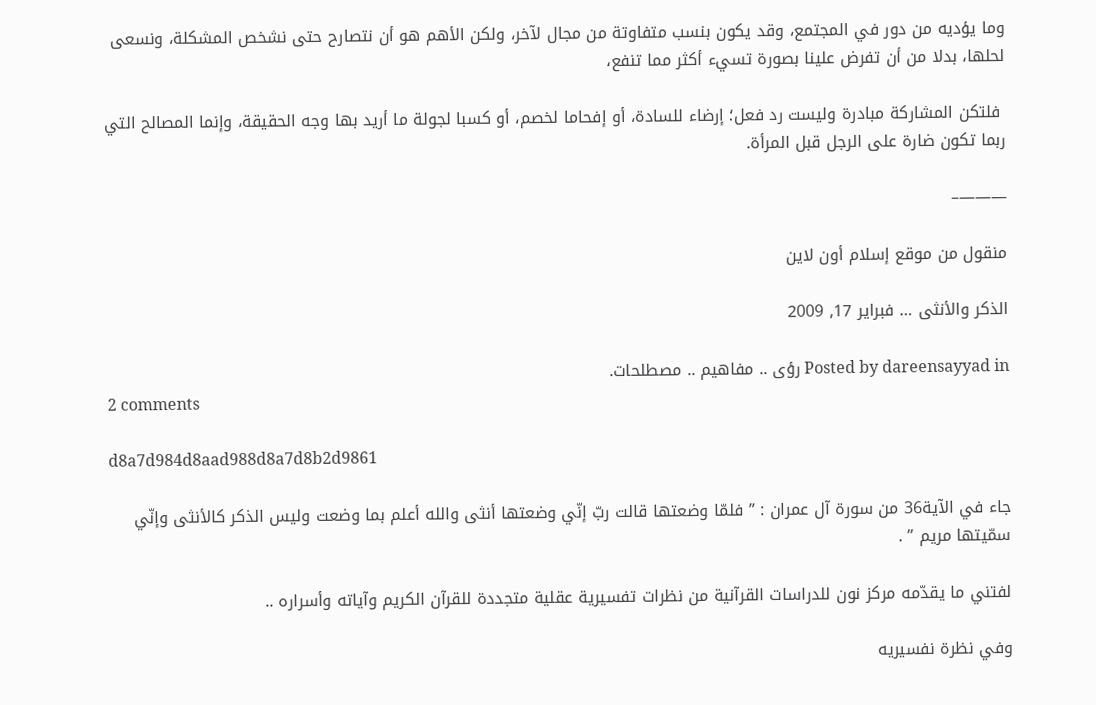وما يؤديه من دور في المجتمع، وقد يكون بنسب متفاوتة من مجال لآخر، ولكن الأهم هو أن نتصارح حتى نشخص المشكلة، ونسعى لحلها، بدلا من أن تفرض علينا بصورة تسيء أكثر مما تنفع،

 فلتكن المشاركة مبادرة وليست رد فعل؛ إرضاء للسادة، أو إفحاما لخصم، أو كسبا لجولة ما أريد بها وجه الحقيقة، وإنما المصالح التي ربما تكون ضارة على الرجل قبل المرأة.

———–

منقول من موقع إسلام أون لاين

الذكر والأنثى … فبراير 17, 2009

Posted by dareensayyad in رؤى .. مفاهيم .. مصطلحات.
2 comments

d8a7d984d8aad988d8a7d8b2d9861

جاء في الآية36 من سورة آل عمران : ” فلمّا وضعتها قالت ربّ إنّي وضعتها أنثى والله أعلم بما وضعت وليس الذكر كالأنثى وإنّي سمّيتها مريم ” .

لفتني ما يقدّمه مركز نون للدراسات القرآنية من نظرات تفسيرية عقلية متجددة للقرآن الكريم وآياته وأسراره ..

وفي نظرة نفسيريه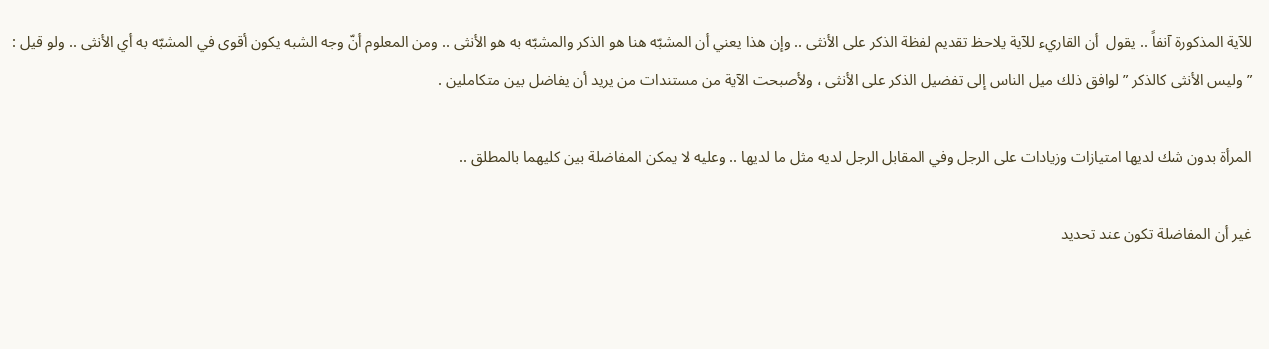للآية المذكورة آنفاً .. يقول  أن القاريء للآية يلاحظ تقديم لفظة الذكر على الأنثى .. وإن هذا يعني أن المشبّه هنا هو الذكر والمشبّه به هو الأنثى .. ومن المعلوم أنّ وجه الشبه يكون أقوى في المشبّه به أي الأنثى .. ولو قيل : ” وليس الأنثى كالذكر ” لوافق ذلك ميل الناس إلى تفضيل الذكر على الأنثى ، ولأصبحت الآية من مستندات من يريد أن يفاضل بين متكاملين .

المرأة بدون شك لديها امتيازات وزيادات على الرجل وفي المقابل الرجل لديه مثل ما لديها .. وعليه لا يمكن المفاضلة بين كليهما بالمطلق ..

غير أن المفاضلة تكون عند تحديد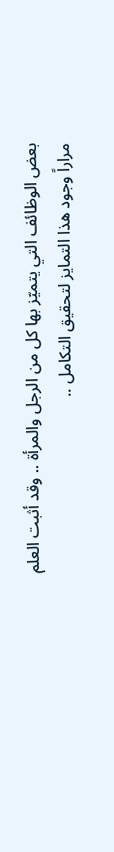بعض الوظائف التي يتميّز بها كل من الرجل والمرأة .. وقد أثبت العلم مراراً وجود هذا التمايز لتحقيق التكامل ..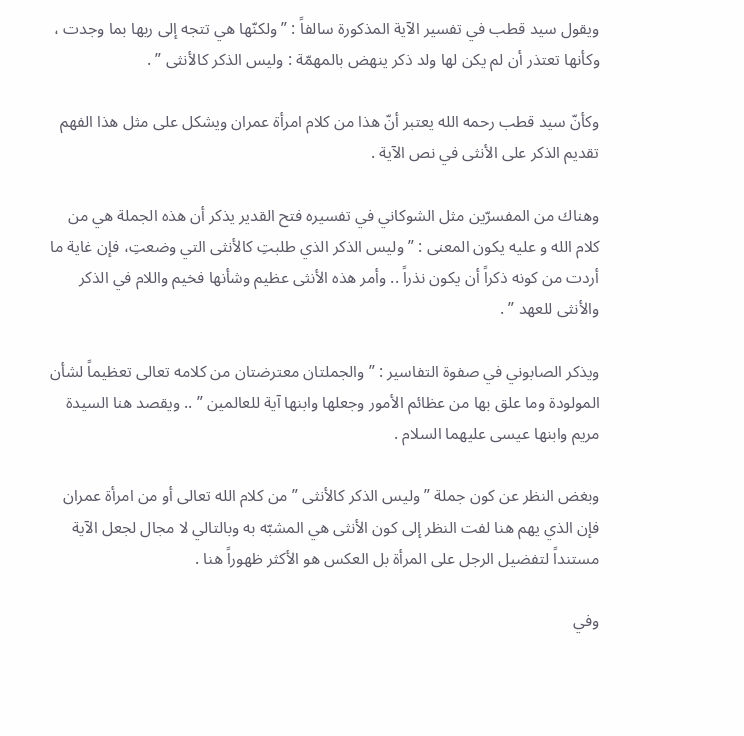ويقول سيد قطب في تفسير الآية المذكورة سالفاً : ” ولكنّها هي تتجه إلى ربها بما وجدت ، وكأنها تعتذر أن لم يكن لها ولد ذكر ينهض بالمهمّة : وليس الذكر كالأنثى ” .

وكأنّ سيد قطب رحمه الله يعتبر أنّ هذا من كلام امرأة عمران ويشكل على مثل هذا الفهم تقديم الذكر على الأنثى في نص الآية .

وهناك من المفسرّين مثل الشوكاني في تفسيره فتح القدير يذكر أن هذه الجملة هي من كلام الله و عليه يكون المعنى : ” وليس الذكر الذي طلبتِ كالأنثى التي وضعتِ، فإن غاية ما أردت من كونه ذكراً أن يكون نذراً .. وأمر هذه الأنثى عظيم وشأنها فخيم واللام في الذكر والأنثى للعهد ” .

ويذكر الصابوني في صفوة التفاسير : ” والجملتان معترضتان من كلامه تعالى تعظيماً لشأن المولودة وما علق بها من عظائم الأمور وجعلها وابنها آية للعالمين ” .. ويقصد هنا السيدة مريم وابنها عيسى عليهما السلام .

وبغض النظر عن كون جملة ” وليس الذكر كالأنثى ” من كلام الله تعالى أو من امرأة عمران فإن الذي يهم هنا لفت النظر إلى كون الأنثى هي المشبّه به وبالتالي لا مجال لجعل الآية مستنداً لتفضيل الرجل على المرأة بل العكس هو الأكثر ظهوراً هنا .

وفي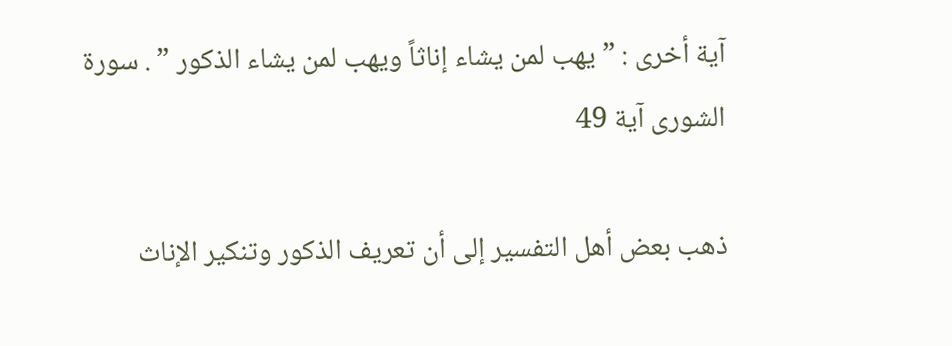آية أخرى : ” يهب لمن يشاء إناثاً ويهب لمن يشاء الذكور ” . سورة الشورى آية 49

ذهب بعض أهل التفسير إلى أن تعريف الذكور وتنكير الإناث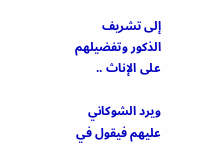إلى تشريف الذكور وتفضيلهم على الإناث ..

ويرد الشوكاني عليهم فيقول في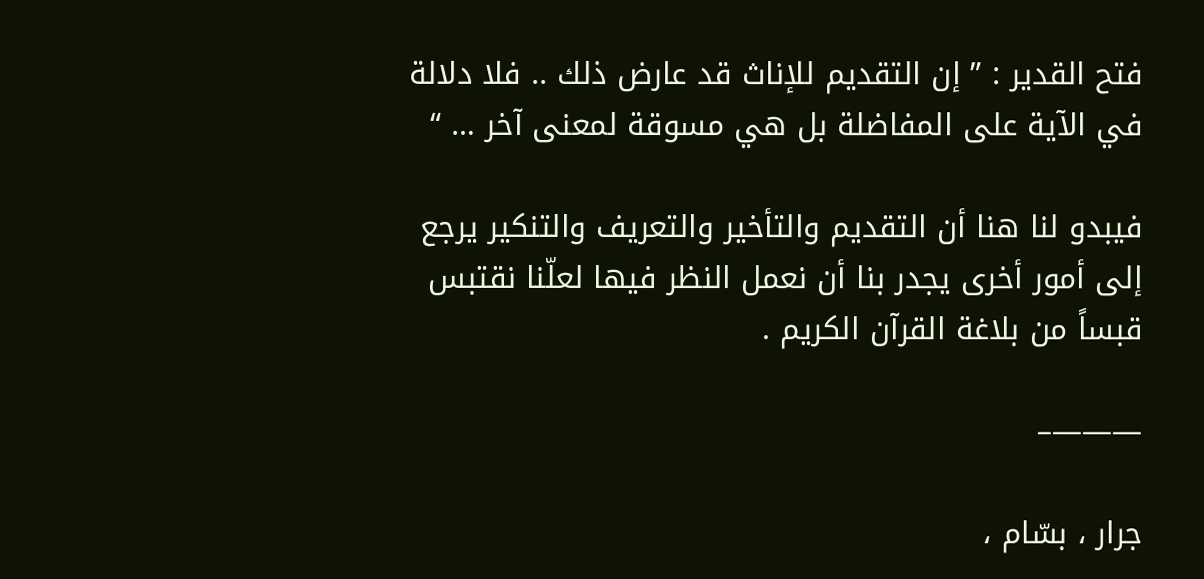فتح القدير : ” إن التقديم للإناث قد عارض ذلك .. فلا دلالة في الآية على المفاضلة بل هي مسوقة لمعنى آخر … “

فيبدو لنا هنا أن التقديم والتأخير والتعريف والتنكير يرجع إلى أمور أخرى يجدر بنا أن نعمل النظر فيها لعلّنا نقتبس قبساً من بلاغة القرآن الكريم .

———–

جرار ، بسّام ،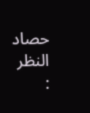حصاد النظر :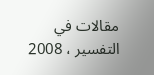مقالات في التفسير ، 2008